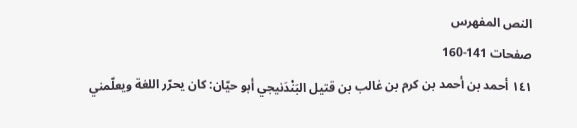النص المفهرس
صفحات 141-160
١٤١ أحمد بن أحمد بن كرم بن غالب بن قتيل البَنْدَنيجي أبو حيّان: كان يحرّر اللغة ويعلّمني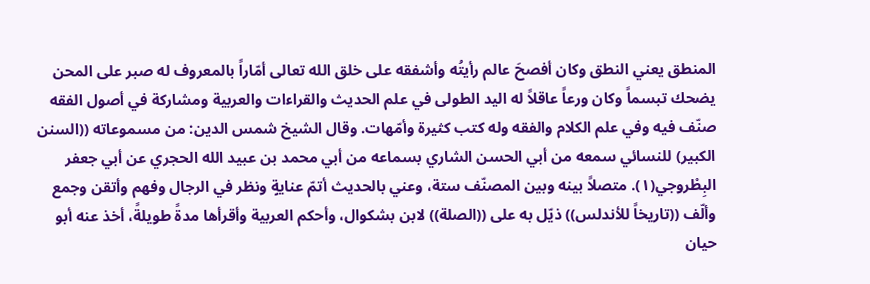المنطق يعني النطق وكان أفصحَ عالم رأيتُه وأشفقه على خلق الله تعالى أمّاراً بالمعروف له صبر على المحن يضحك تبسماً وكان ورعاً عاقلاً له اليد الطولى في علم الحديث والقراءات والعربية ومشاركة في أصول الفقه صنّف فيه وفي علم الكلام والفقه وله كتب كثيرة وأمّهات. وقال الشيخ شمس الدين: من مسموعاته ((السنن الكبير) للنسائي سمعه من أبي الحسن الشاري بسماعه من أبي محمد بن عبيد الله الحجري عن أبي جعفر البِطْروجي(١). متصلاً بينه وبين المصنّف ستة، وعني بالحديث أتمّ عنايةٍ ونظر في الرجال وفهم وأتقن وجمع وألّف ((تاريخاً للأندلس)) ذيّل به على ((الصلة)) لابن بشكوال، وأحكم العربية وأقرأها مدةً طويلةً، أخذ عنه أبو حيان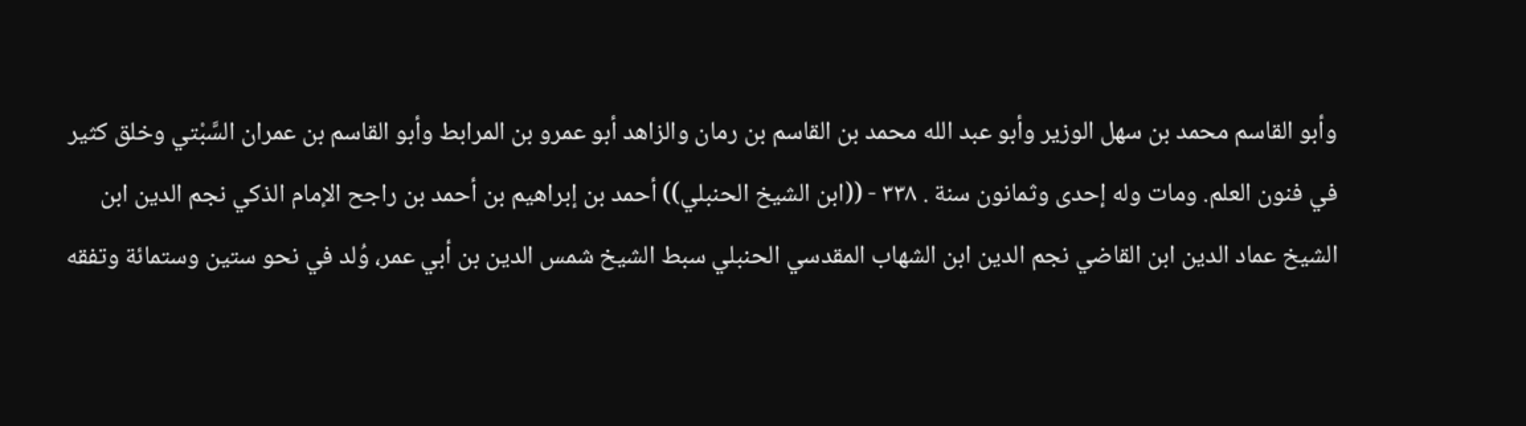وأبو القاسم محمد بن سهل الوزير وأبو عبد الله محمد بن القاسم بن رمان والزاهد أبو عمرو بن المرابط وأبو القاسم بن عمران السَّبْتي وخلق كثير في فنون العلم. ومات وله إحدى وثمانون سنة . ٣٣٨ - ((ابن الشيخ الحنبلي)) أحمد بن إبراهيم بن أحمد بن راجح الإمام الذكي نجم الدين ابن الشيخ عماد الدين ابن القاضي نجم الدين ابن الشهاب المقدسي الحنبلي سبط الشيخ شمس الدين بن أبي عمر، وُلد في نحو ستين وستمائة وتفقه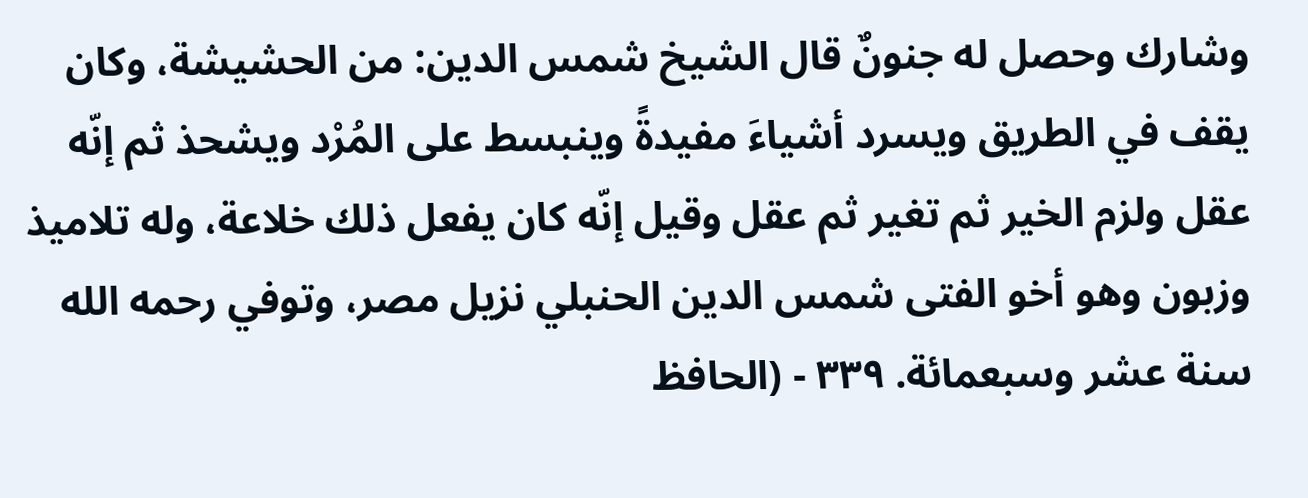وشارك وحصل له جنونٌ قال الشيخ شمس الدين: من الحشيشة، وكان يقف في الطريق ويسرد أشياءَ مفيدةً وينبسط على المُرْد ويشحذ ثم إنّه عقل ولزم الخير ثم تغير ثم عقل وقيل إنّه كان يفعل ذلك خلاعة، وله تلاميذ وزبون وهو أخو الفتى شمس الدين الحنبلي نزيل مصر، وتوفي رحمه الله سنة عشر وسبعمائة. ٣٣٩ - (الحافظ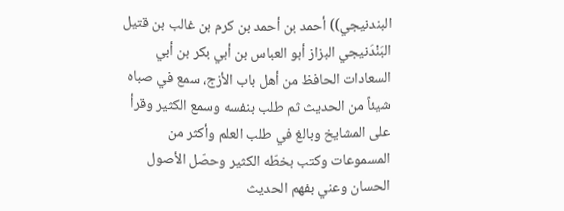البندنيجي)) أحمد بن أحمد بن كرم بن غالب بن قتيل البَنْدَنيجي البزاز أبو العباس بن أبي بكر بن أبي السعادات الحافظ من أهل باب الأزج، سمع في صباه شيئاً من الحديث ثم طلب بنفسه وسمع الكثير وقرأ على المشايخ وبالغ في طلب العلم وأكثر من المسموعات وكتب بخطّه الكثير وحصّل الأصول الحسان وعني بفهم الحديث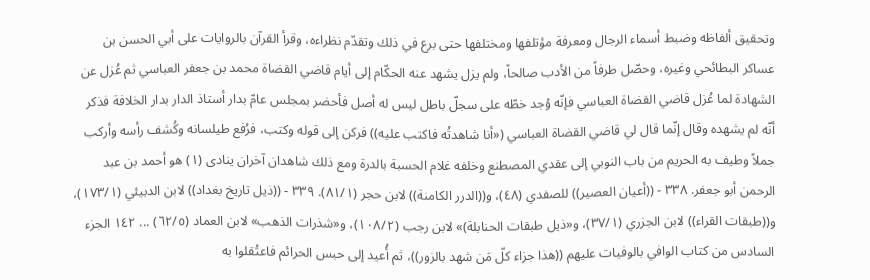وتحقيق ألفاظه وضبط أسماء الرجال ومعرفة مؤتلفها ومختلفها حتى برع في ذلك وتقدّم نظراءه، وقرأ القرآن بالروايات على أبي الحسن بن عساكر البطائحي وغيره، وحصّل طرفاً من الأدب صالحاً، ولم يزل يشهد عنه الحكّام إلى أيام قاضي القضاة محمد بن جعفر العباسي ثم عُزل عن الشهادة لما عُزل قاضي القضاة العباسي فإنّه وُجد خطّه على سجلّ باطل ليس له أصل فأحضر بمجلس عامّ بدار أستاذ الدار بدار الخلافة فذكر أنّه لم يشهده وقال إنّما قال لي قاضي القضاة العباسي («أنا شاهدتُه فاكتب عليه)) فركن إلى قوله وكتب، فرُفع طيلسانه وكُشف رأسه وأركب جملاً وطيف به الحريم من باب النوبي إلى عقدي المصطنع وخلفه غلام الحسبة بالدرة ومع ذلك شاهدان آخران ينادى (١) هو أحمد بن عبد الرحمن أبو جعفر. ٣٣٨ - ((أعيان العصير)) للصفدي (٤٨)، و((الدرر الكامنة)) لابن حجر (٨١/١). ٣٣٩ - ((ذيل تاريخ بغداد)) لابن الدبيئي (١٧٣/١)، و((طبقات القراء)) لابن الجزري (٣٧/١)، و«ذيل طبقات الحنابلة)» لابن رجب (١٠٨/٢)، و«شذرات الذهب» لابن العماد (٦٢/٥) ... ١٤٢ الجزء السادس من كتاب الوافي بالوفيات عليهم ((هذا جزاء كلّ مَن شهد بالزور))، ثم أُعيد إلى حبس الحرائم فاعتُقلوا به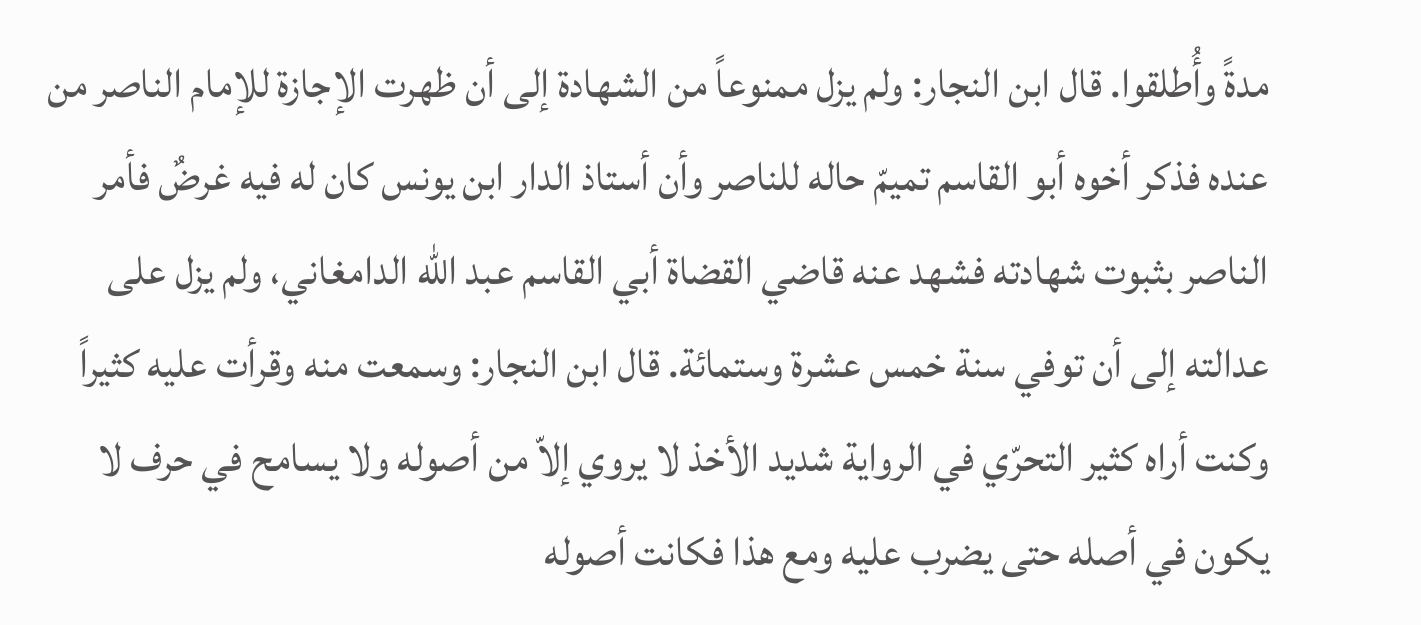مدةً وأُطلقوا. قال ابن النجار: ولم يزل ممنوعاً من الشهادة إلى أن ظهرت الإجازة للإمام الناصر من عنده فذكر أخوه أبو القاسم تميمّ حاله للناصر وأن أستاذ الدار ابن يونس كان له فيه غرضٌ فأمر الناصر بثبوت شهادته فشهد عنه قاضي القضاة أبي القاسم عبد الله الدامغاني، ولم يزل على عدالته إلى أن توفي سنة خمس عشرة وستمائة. قال ابن النجار: وسمعت منه وقرأت عليه كثيراً وكنت أراه كثير التحرّي في الرواية شديد الأخذ لا يروي إلاّ من أصوله ولا يسامح في حرف لا يكون في أصله حتى يضرب عليه ومع هذا فكانت أصوله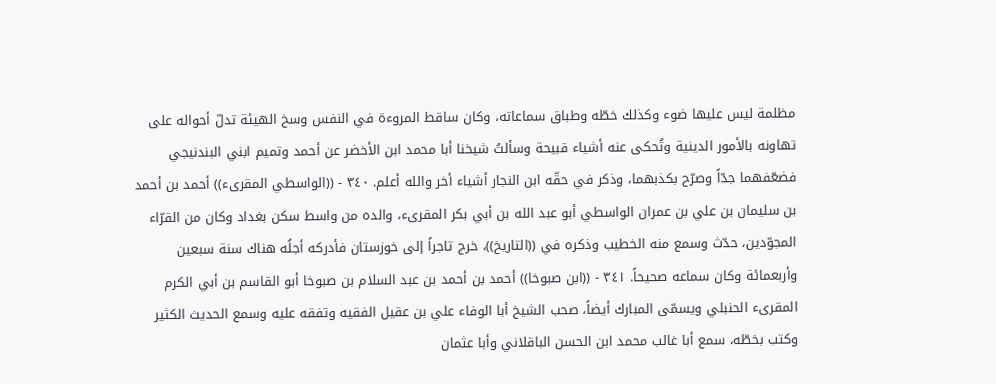مظلمة ليس عليها ضوء وكذلك خطّه وطباق سماعاته، وكان ساقط المروءة في النفس وسخ الهيئة تدلّ أحواله على تهاونه بالأمور الدينية وتُحكى عنه أشياء قبيحة وسألتُ شيخنا أبا محمد ابن الأخضر عن أحمد وتميم ابني البندنيجي فضعّفهما جدّاً وصرّح بكذبهما، وذكر في حقّه ابن النجار أشياء أخر والله أعلم. ٣٤٠ - ((الواسطي المقرىء)) أحمد بن أحمد بن سليمان بن علي بن عمران الواسطي أبو عبد الله بن أبي بكر المقرىء، والده من واسط سكن بغداد وكان من القرّاء المجوّدين، حدّث وسمع منه الخطيب وذكره في ((التاريخ))، خرج تاجراً إلى خوزستان فأدركه أجلُه هناك سنة سبعين وأربعمائة وكان سماعه صحيحاً. ٣٤١ - ((ابن صبوخا)) أحمد بن أحمد بن عبد السلام بن صبوخا أبو القاسم بن أبي الكرم المقرىء الحنبلي ويسمّى المبارك أيضاً، صحب الشيخ أبا الوفاء علي بن عقيل الفقيه وتفقه عليه وسمع الحديث الكثير وكتب بخطّه، سمع أبا غالب محمد ابن الحسن الباقلاني وأبا عثمان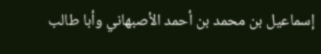إسماعيل بن محمد بن أحمد الأصبهاني وأبا طالب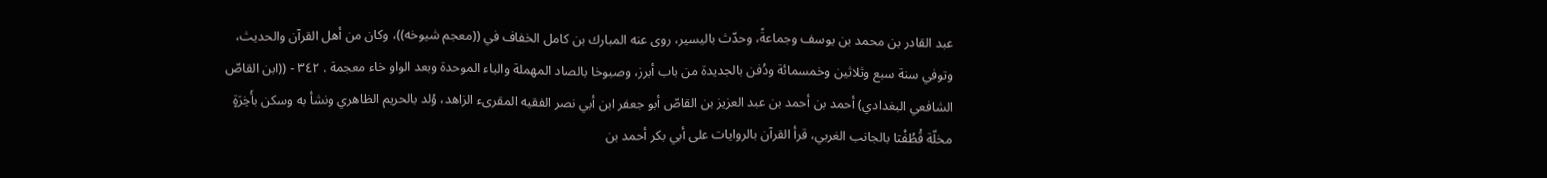عبد القادر بن محمد بن يوسف وجماعةً، وحدّث باليسير، روى عنه المبارك بن كامل الخفاف في ((معجم شيوخه))، وكان من أهل القرآن والحديث، وتوفي سنة سبع وثلاثين وخمسمائة ودُفن بالجديدة من باب أبرز، وصبوخا بالصاد المهملة والباء الموحدة وبعد الواو خاء معجمة . ٣٤٢ - ((ابن القاصّ الشافعي البغدادي) أحمد بن أحمد بن عبد العزيز بن القاصّ أبو جعفر ابن أبي نصر الفقيه المقرىء الزاهد، وُلد بالحريم الظاهري ونشأ به وسكن بأَخِرَةٍ مخلّة قُطُفْتا بالجانب الغربي، قرأ القرآن بالروايات على أبي بكر أحمد بن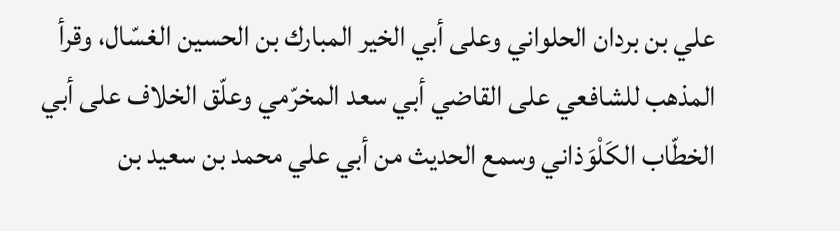علي بن بردان الحلواني وعلى أبي الخير المبارك بن الحسين الغسّال، وقرأ المذهب للشافعي على القاضي أبي سعد المخرّمي وعلّق الخلاف على أبي الخطّاب الكَلْوَذاني وسمع الحديث من أبي علي محمد بن سعيد بن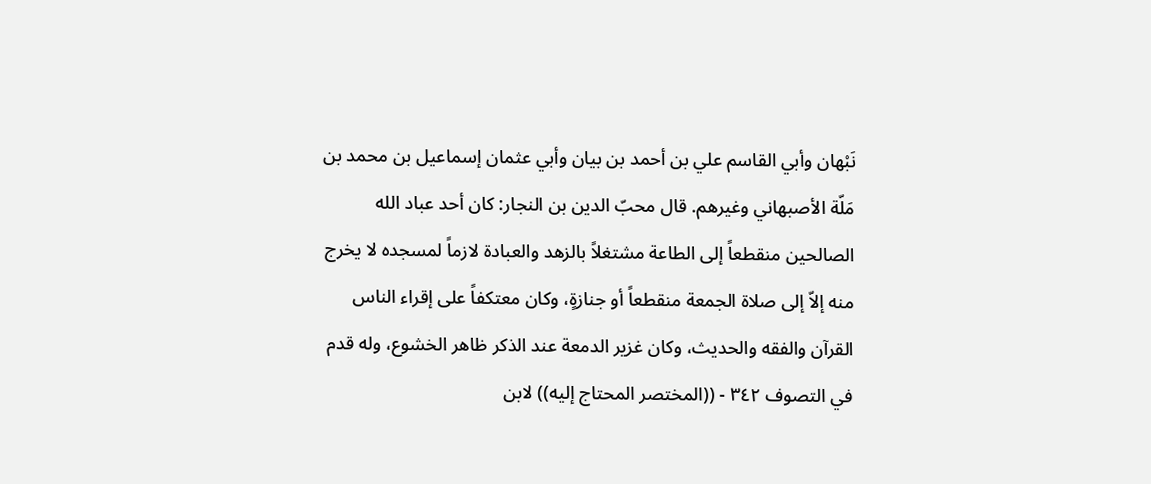نَبْهان وأبي القاسم علي بن أحمد بن بيان وأبي عثمان إسماعيل بن محمد بن مَلّة الأصبهاني وغيرهم. قال محبّ الدين بن النجار: كان أحد عباد الله الصالحين منقطعاً إلى الطاعة مشتغلاً بالزهد والعبادة لازماً لمسجده لا يخرج منه إلاّ إلى صلاة الجمعة منقطعاً أو جنازةٍ، وكان معتكفاً على إقراء الناس القرآن والفقه والحديث، وكان غزير الدمعة عند الذكر ظاهر الخشوع، وله قدم في التصوف ٣٤٢ - ((المختصر المحتاج إليه)) لابن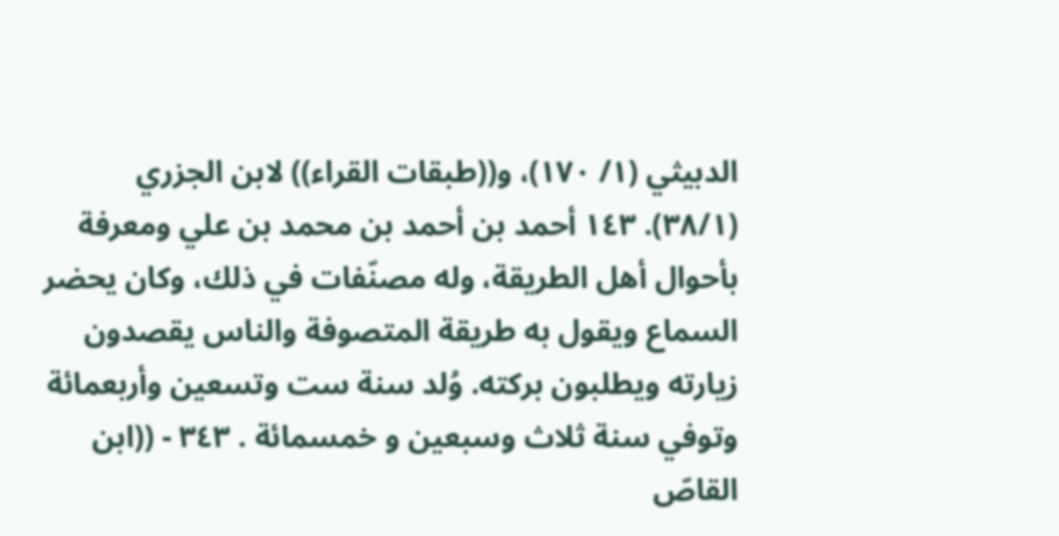الدبيثي (١/ ١٧٠)، و((طبقات القراء)) لابن الجزري (٣٨/١). ١٤٣ أحمد بن أحمد بن محمد بن علي ومعرفة بأحوال أهل الطريقة، وله مصنّفات في ذلك، وكان يحضر السماع ويقول به طريقة المتصوفة والناس يقصدون زيارته ويطلبون بركته. وُلد سنة ست وتسعين وأربعمائة وتوفي سنة ثلاث وسبعین و خمسمائة . ٣٤٣ - ((ابن القاصّ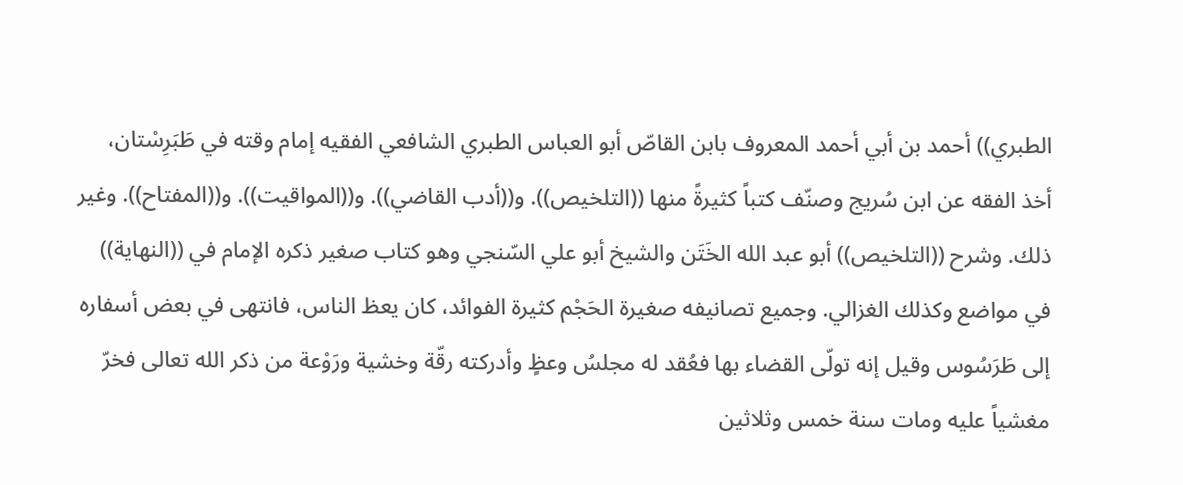الطبري)) أحمد بن أبي أحمد المعروف بابن القاصّ أبو العباس الطبري الشافعي الفقيه إمام وقته في طَبَرِسْتان، أخذ الفقه عن ابن سُريج وصنّف كتباً كثيرةً منها ((التلخيص)). و((أدب القاضي)). و((المواقيت)). و((المفتاح)). وغير ذلك. وشرح ((التلخيص)) أبو عبد الله الخَتَن والشيخ أبو علي السّنجي وهو كتاب صغير ذكره الإمام في ((النهاية)) في مواضع وكذلك الغزالي. وجميع تصانيفه صغيرة الحَجْم كثيرة الفوائد، كان يعظ الناس، فانتهى في بعض أسفاره إلى طَرَسُوس وقيل إنه تولّى القضاء بها فعُقد له مجلسُ وعظٍ وأدركته رقّة وخشية ورَوْعة من ذكر الله تعالى فخرّ مغشياً عليه ومات سنة خمس وثلاثين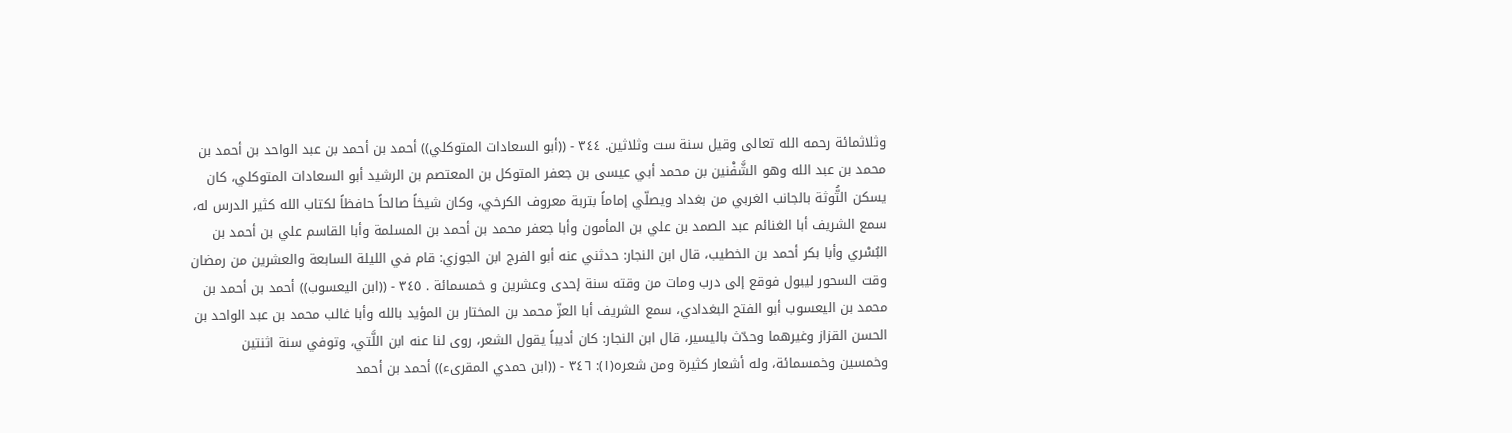وثلاثمائة رحمه الله تعالى وقيل سنة ست وثلاثين. ٣٤٤ - ((أبو السعادات المتوكلي)) أحمد بن أحمد بن عبد الواحد بن أحمد بن محمد بن عبد الله وهو الشَّفْنين بن محمد أبي عيسى بن جعفر المتوكل بن المعتصم بن الرشيد أبو السعادات المتوكلي، كان يسكن التُّوثة بالجانب الغربي من بغداد ويصلّي إماماً بتربة معروف الكرخي، وكان شيخاً صالحاً حافظاً لكتاب الله كثير الدرس له، سمع الشريف أبا الغنائم عبد الصمد بن علي بن المأمون وأبا جعفر محمد بن أحمد بن المسلمة وأبا القاسم علي بن أحمد بن البُسْري وأبا بكر أحمد بن الخطيب، قال ابن النجار: حدثني عنه أبو الفرج ابن الجوزي: قام في الليلة السابعة والعشرين من رمضان وقت السحور ليبول فوقع إلى درب ومات من وقته سنة إحدى وعشرين و خمسمائة . ٣٤٥ - ((ابن اليعسوب)) أحمد بن أحمد بن محمد بن اليعسوب أبو الفتح البغدادي، سمع الشريف أبا العزّ محمد بن المختار بن المؤيد بالله وأبا غالب محمد بن عبد الواحد بن الحسن القزاز وغيرهما وحدّث باليسير، قال ابن النجار: كان أديباً يقول الشعر، روى لنا عنه ابن اللَّتي، وتوفي سنة اثنتين وخمسين وخمسمائة، وله أشعار كثيرة ومن شعره(١): ٣٤٦ - ((ابن حمدي المقرىء)) أحمد بن أحمد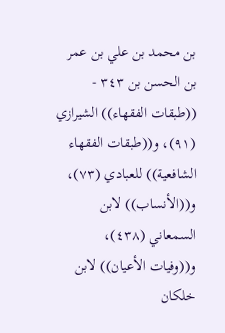بن محمد بن علي بن عمر بن الحسن بن ٣٤٣ - ((طبقات الفقهاء)) الشيرازي (٩١)، و((طبقات الفقهاء الشافعية)) للعبادي (٧٣)، و((الأنساب)) لابن السمعاني (٤٣٨)، و((وفيات الأعيان)) لابن خلكان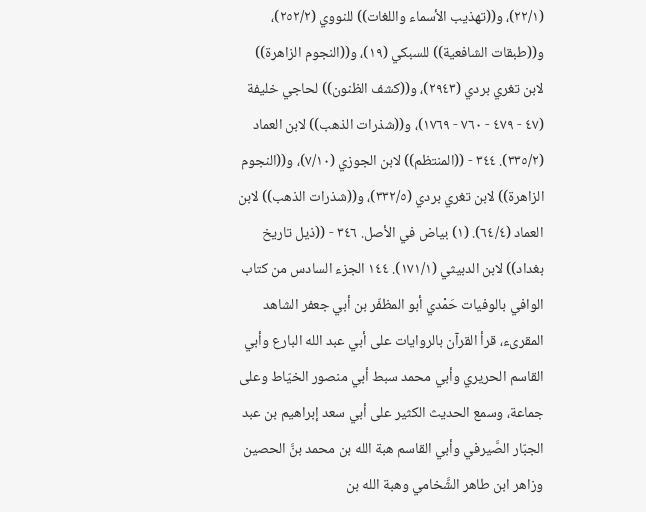(٢٢/١)، و((تهذيب الأسماء واللغات)) للنووي (٢٥٢/٢)، و((طبقات الشافعية)) للسبكي (١٩)، و((النجوم الزاهرة)) لابن تغري بردي (٢٩٤٣)، و((كشف الظنون)) لحاجي خليفة (٤٧ - ٤٧٩ - ٧٦٠ - ١٧٦٩)، و((شذرات الذهب)) لابن العماد (٣٣٥/٢). ٣٤٤ - ((المنتظم)) لابن الجوزي (٧/١٠)، و((النجوم الزاهرة)) لابن تغري بردي (٣٣٢/٥)، و((شذرات الذهب)) لابن العماد (٦٤/٤). (١) بياض في الأصل. ٣٤٦ - ((ذيل تاريخ بغداد)) لابن الدبيثي (١٧١/١). ١٤٤ الجزء السادس من كتاب الوافي بالوفيات حَمْدي أبو المظفّر بن أبي جعفر الشاهد المقرىء، قرأ القرآن بالروايات على أبي عبد الله البارع وأبي القاسم الحريري وأبي محمد سبط أبي منصور الخيّاط وعلى جماعة، وسمع الحديث الكثير على أبي سعد إبراهيم بن عبد الجبّار الصَّيرفي وأبي القاسم هبة الله بن محمد بنَّ الحصين وزاهر ابن طاهر الشَّخامي وهبة الله بن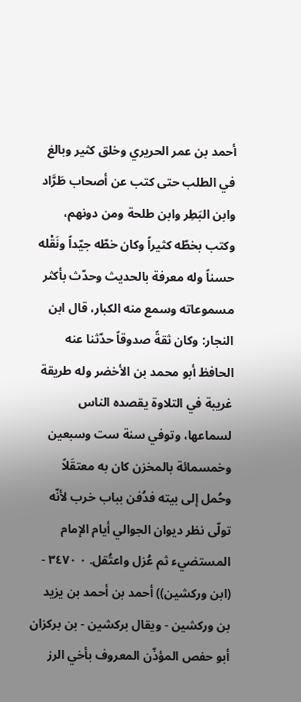أحمد بن عمر الحريري وخلق كثير وبالغ في الطلب حتى كتب عن أصحاب طَرَّاد وابن البَطِر وابن طلحة ومن دونهم، وكتب بخطّه كثيراً وكان خطّه جيّداً ونَقْله حسناً وله معرفة بالحديث وحدّث بأكثر مسموعاته وسمع منه الكبار، قال ابن النجار: وكان ثقةً صدوقاً حدّثنا عنه الحافظ أبو محمد بن الأخضر وله طريقة غريبة في التلاوة يقصده الناس لسماعها، وتوفي سنة ست وسبعين وخمسمائة بالمخزن كان به معتقَلاً وحُمل إلى بيته فدُفن بباب خرب لأنّه تولّى نظر ديوان الجوالي أيام الإمام المستضيء ثم عُزل واعتُقل. ٠ ٣٤٧٠ - (ابن وركشين)) أحمد بن أحمد بن يزيد بن وركشين - ويقال بركشين - بن بركزان أبو حفص المؤذّن المعروف بأخي الرز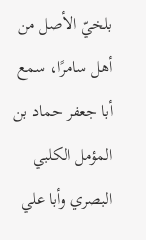بلخيّ الأصل من أهل سامرًا، سمع أبا جعفر حماد بن المؤمل الكلبي البصري وأبا علي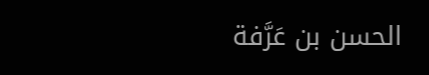الحسن بن عَرَّفة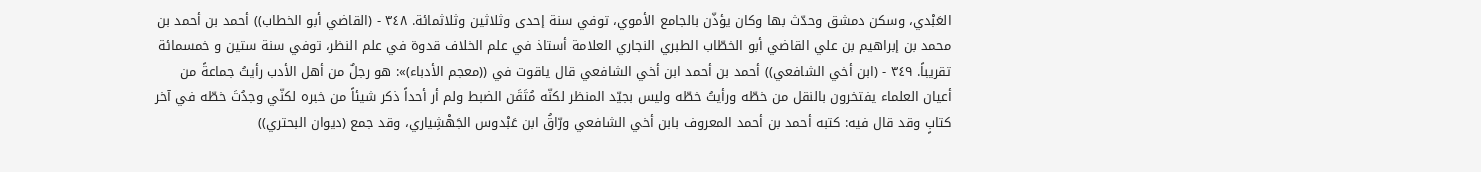العَبْدي، وسكن دمشق وحدّث بها وكان يؤذّن بالجامع الأموي، توفي سنة إحدى وثلاثين وثلاثمائة. ٣٤٨ - (القاضي أبو الخطاب)) أحمد بن أحمد بن محمد بن إبراهيم بن علي القاضي أبو الخطّاب الطبري النجاري العلامة أستاذ في علم الخلاف قدوة في علم النظر، توفي سنة ستين و خمسمائة تقریباً. ٣٤٩ - (ابن أخي الشافعي)) أحمد بن أحمد ابن أخي الشافعي قال ياقوت في ((معجم الأدباء)»: هو رجلٌ من أهل الأدب رأيتُ جماعةً من أعيان العلماء يفتخرون بالنقل من خطّه ورأيتُ خطّه وليس بجيّد المنظر لكنّه مُتَقَن الضبط ولم أر أحداً ذكر شيئاً من خبره لكنّي وجدُتَ خطّه في آخر كتابٍ وقد قال فيه: كتبه أحمد بن أحمد المعروف بابن أخي الشافعي ورّاقُ ابن عَبْدوس الجَهْشِياري، وقد جمع (ديوان البحتري))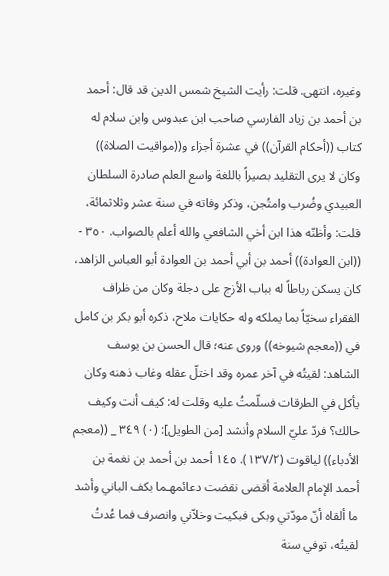وغيره، انتهى. قلت: رأيت الشيخ شمس الدين قد قال: أحمد بن أحمد بن زياد الفارسي صاحب ابن عبدوس وابن سلام له كتاب ((أحكام القرآن)) في عشرة أجزاء و((مواقيت الصلاة)) وكان لا يرى التقليد بصيراً باللغة واسع العلم صادرة السلطان العبيدي وضُرب وامتُجن، وذكر وفاته في سنة عشر وثلاثمائة، قلت: وأظنّه هذا ابن أخي الشافعي والله أعلم بالصواب. ٣٥٠ - ((ابن العوادة)) أحمد بن أبي أحمد بن العوادة أبو العباس الزاهد، كان يسكن رباطاً له بباب الأزج على دجلة وكان من ظراف الفقراء سخيّاً بما يملكه وله حكايات ملاح، ذكره أبو بكر بن كامل في ((معجم شيوخه)) وروى عنه؛ قال الحسن بن يوسف الشاهد: لقيتُه في آخر عمره وقد اختلّ عقله وغاب ذهنه وكان يأكل في الطرقات فسلّمتُ عليه وقلت له: كيف أنت وكيف حالك؟ فردّ عليّ السلام وأنشد [من الطويل]: (٠) ٣٤٩ _ ((معجم الأدباء)) لياقوت (١٣٧/٢). ١٤٥ أحمد بن أحمد بن نغمة بن أحمد الإمام العلامة أقضى نقضت دعائمهـما بكف الباني وأشد ما ألقاه أنّ مودّتي وبكى فبكيت وخلاّني وانصرف فما عُدتُ لقيتُه، توفي سنة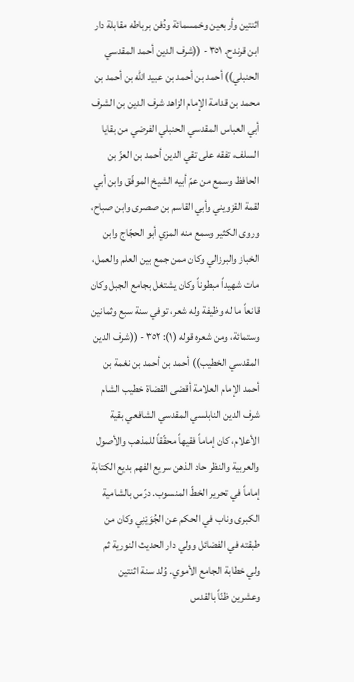اثنتين وأربعين وخمسمائة ودُفن برباطه مقابلة دار ابن قرندح. ٣٥١ - ((شرف الدين أحمد المقدسي الحنبلي)) أحمد بن أحمد بن عبيد الله بن أحمد بن محمد بن قدامة الإمام الزاهد شرف الدين بن الشرف أبي العباس المقدسي الحنبلي الفرضي من بقايا السلف، تفقه على تقي الدين أحمد بن العزّ بن الحافظ وسمع من عمّ أبيه الشيخ الموفّق وابن أبي لقمة القزويني وأبي القاسم بن صصرى وابن صباح، وروى الكثير وسمع منه المزي أبو الحجّاج وابن الخباز والبرزالي وكان ممن جمع بين العلم والعمل، مات شهيداً مبطوناً وكان يشتغل بجامع الجبل وكان قانعاً ما له وظيفة وله شعر، توفي سنة سبع وثمانين وستمائة، ومن شعره قوله (١): ٣٥٢ - ((شرف الدين المقدسي الخطيب)) أحمد بن أحمد بن نغمة بن أحمد الإمام العلامة أقضى القضاة خطيب الشام شرف الدين النابلسي المقدسي الشافعي بقية الأعلام، كان إماماً فقيهاً محقّقاً للمذهب والأصول والعربية والنظر حاد الذهن سريع الفهم بديع الكتابة إماماً في تحرير الخطّ المنسوب. درّس بالشامية الكبرى وناب في الحكم عن الجُوَيْنِي وكان من طبقته في الفضائل وولي دار الحديث النورية ثم ولي خطابة الجامع الأموي. وُلد سنة اثنتين وعشرين ظنّاً بالقدس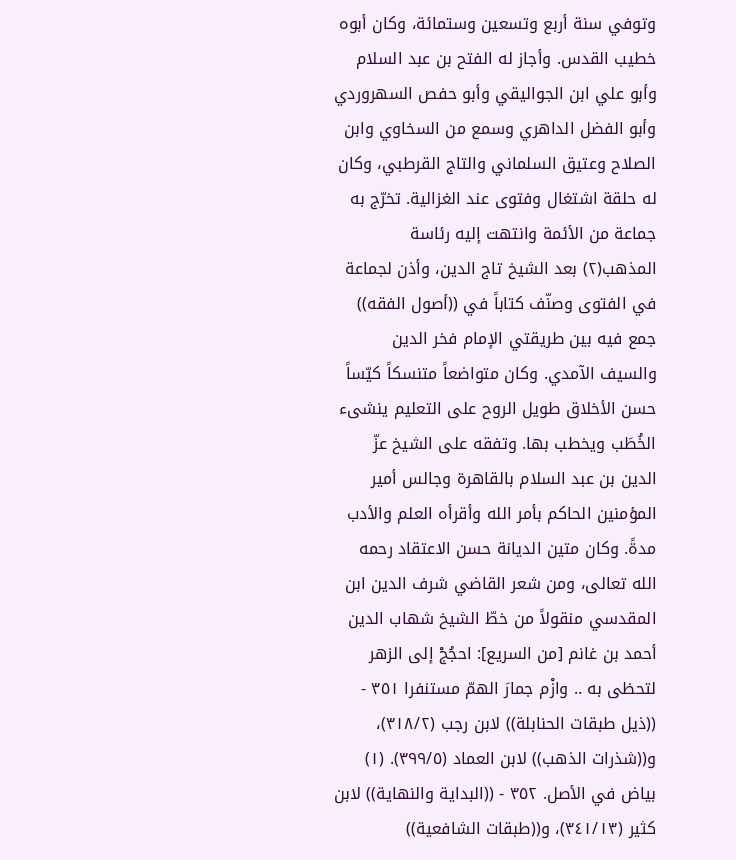وتوفي سنة أربع وتسعين وستمائة، وكان أبوه خطيب القدس. وأجاز له الفتح بن عبد السلام وأبو علي ابن الجواليقي وأبو حفص السهروردي وأبو الفضل الداهري وسمع من السخاوي وابن الصلاح وعتيق السلماني والتاج القرطبي، وكان له حلقة اشتغال وفتوى عند الغزالية. تخرّج به جماعة من الأئمة وانتهت إليه رئاسة المذهب(٢) بعد الشيخ تاج الدين، وأذن لجماعة في الفتوى وصنّف كتاباً في ((أصول الفقه)) جمع فيه بين طريقتي الإمام فخر الدين والسيف الآمدي. وكان متواضعاً متنسكاً كيّساً حسن الأخلاق طويل الروح على التعليم ينشىء الخُطَب ويخطب بها. وتفقه على الشيخ عزّ الدين بن عبد السلام بالقاهرة وجالس أمير المؤمنين الحاكم بأمر الله وأقرأه العلم والأدب مدةً. وكان متين الديانة حسن الاعتقاد رحمه الله تعالى، ومن شعر القاضي شرف الدين ابن المقدسي منقولاً من خطّ الشيخ شهاب الدين أحمد بن غانم [من السريع]: احجُجْ إلى الزهر لتحظى به .. وازْم جمارَ الهمّ مستنفرا ٣٥١ - ((ذيل طبقات الحنابلة)) لابن رجب (٣١٨/٢)، و((شذرات الذهب)) لابن العماد (٣٩٩/٥). (١) بياض في الأصل. ٣٥٢ - ((البداية والنهاية)) لابن كثير (٣٤١/١٣)، و((طبقات الشافعية))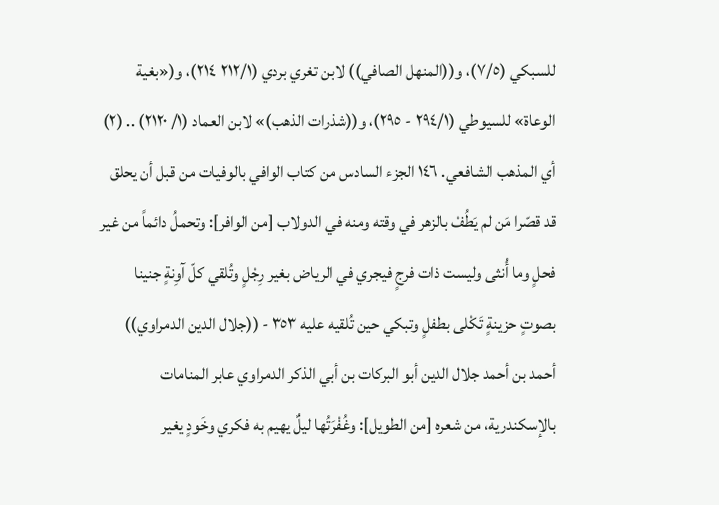للسبكي (٧/٥)، و((المنهل الصافي)) لابن تغري بردي (٢١٢/١ ٢١٤)، و(«بغية الوعاة» للسيوطي (٢٩٤/١ - ٢٩٥)، و((شذرات الذهب)» لابن العماد (١/ ٢١٢٠) .. (٢) أي المذهب الشافعي. ١٤٦ الجزء السادس من كتاب الوافي بالوفيات من قبل أن يحلق قد قصّرا مَن لم يَطُفْ بالزهر في وقته ومنه في الدولاب [من الوافر]: وتحملُ دائماً من غير فحلٍ وما أُنثى وليست ذات فرجٍ فيجري في الرياض بغير رِجْلٍ وتُلقي كلّ آوِنةٍ جنينا بصوتٍ حزينةٍ تَكْلى بطفلٍ وتبكي حين تُلقيه عليه ٣٥٣ - ((جلال الدين الدمراوي)) أحمد بن أحمد جلال الدين أبو البركات بن أبي الذكر الدمراوي عابر المنامات بالإسكندرية، من شعره [من الطويل]: وغُفْرَتُها ليلٌ يهيم به فكري وخَودٍ يغير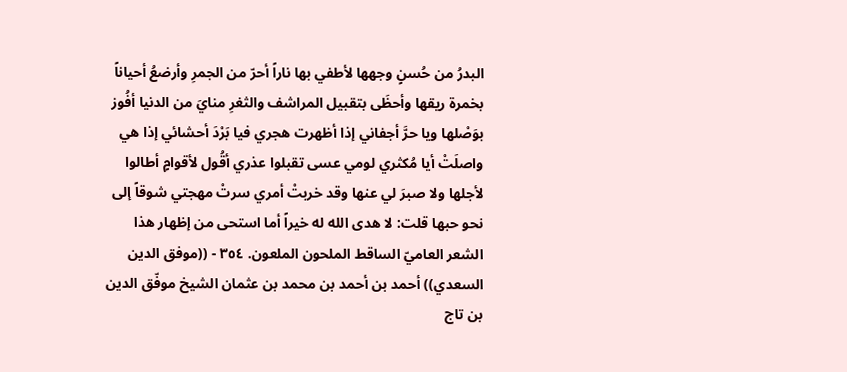البدرُ من حُسنٍ وجهها لأطفي بها ناراً أحرّ من الجمرِ وأرضعُ أحياناً بخمرة ريقها وأحظَى بتقبيل المراشف والثغرِ منايَ من الدنيا أفُوز بوَصْلها ويا حرَّ أجفاني إذا أظهرت هجري فيا بَرْدَ أحشائي إذا هي واصلَتْ أيا مُكثري لومي عسى تقبلوا عذري أقُول لأقوامٍ أطالوا لأجلها ولا صبرَ لي عنها وقد خربتْ أمري سرتْ مهجتي شوقاً إلى نحو حبها قلت: لا هدى الله له خيراً أما استحى من إظهار هذا الشعر العاميّ الساقط الملحون الملعون. ٣٥٤ - ((موفق الدين السعدي)) أحمد بن أحمد بن محمد بن عثمان الشيخ موفّق الدين بن تاج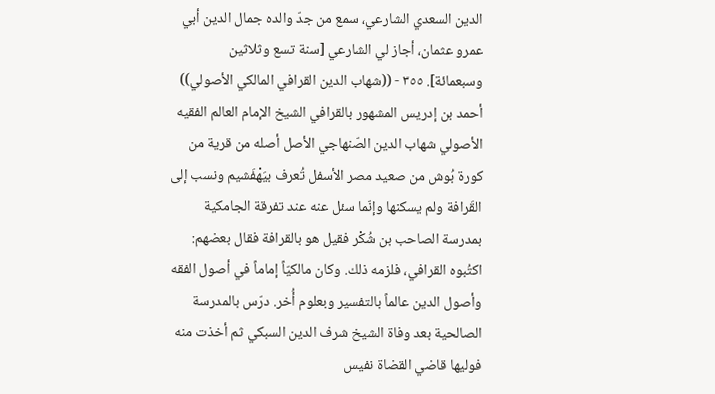الدين السعدي الشارعي، سمع من جدّ والده جمال الدين أبي عمرو عثمان، أجاز لي الشارعي [سنة تسع وثلاثين وسبعمائة]. ٣٥٥ - ((شهاب الدين القرافي المالكي الأصولي)) أحمد بن إدريس المشهور بالقرافي الشيخ الإمام العالم الفقيه الأصولي شهاب الدين الصّنهاجي الأصل أصله من قرية من كورة بُوش من صعيد مصر الأسفل تُعرف بيَهْفَشيم ونسب إلى القَرافة ولم يسكنها وإنّما سئل عنه عند تفرقة الجامكية بمدرسة الصاحب بن شُكْر فقيل هو بالقرافة فقال بعضهم: اكتُبوه القرافي، فلزمه ذلك. وكان مالكيّاً إماماً في أصول الفقه وأصول الدين عالماً بالتفسير وبعلوم أُخر. درّس بالمدرسة الصالحية بعد وفاة الشيخ شرف الدين السبكي ثم أخذت منه فوليها قاضي القضاة نفيس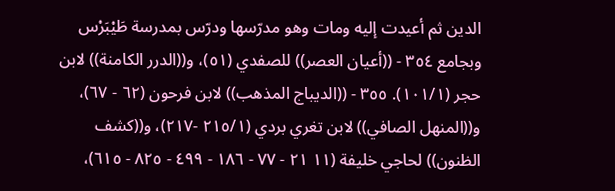الدين ثم أعيدت إليه ومات وهو مدرّسها ودرّس بمدرسة طَيْبَرْس وبجامع ٣٥٤ - ((أعيان العصر)) للصفدي (٥١)، و((الدرر الكامنة)) لابن حجر (١٠١/١). ٣٥٥ - ((الديباج المذهب)) لابن فرحون (٦٢ - ٦٧)، و((المنهل الصافي)) لابن تغري بردي (٢١٥/١ -٢١٧)، و((كشف الظنون)) لحاجي خليفة (١١ ٢١ - ٧٧ - ١٨٦ - ٤٩٩ - ٨٢٥ - ٦١٥)،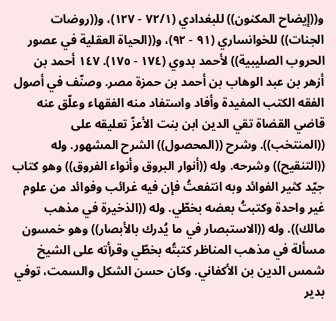و((إيضاح المكنون)) للبغدادي (٧٢/١ - ١٢٧)، و((روضات الجنات)) للخوانساري (٩١ - ٩٢)، و((الحياة العقلية في عصور الحروب الصليبية)) لأحمد بدوي (١٧٤ - ١٧٥). ١٤٧ أحمد بن أزهر بن عبد الوهاب بن أحمد بن حمزة مصر. وصنّف في أصول الفقه الكتب المفيدة وأفاد واستفاد منه الفقهاء وعلّق عنه قاضي القضاة تقي الدين ابن بنت الأعزّ تعليقه على ((المنتخب)). وشرح ((المحصول)) الشرح المشهور. وله ((التنقيح)) وشرحه. وله ((أنوار البروق وأنواء الفروق)) وهو كتاب جيّد كثير الفوائد وبه انتفعتُ فإن فيه غرائب وفوائد من علوم غير واحدة وكتبتُ بعضه بخطّي. وله ((الذخيرة في مذهب مالك)). وله ((الاستبصار في ما يُدرك بالأبصار)) وهو خمسون مسألة في مذهب المناظر كتبتُه بخطّي وقرأته على الشيخ شمس الدين بن الأكفاني. وكان حسن الشكل والسمت، توفي بدير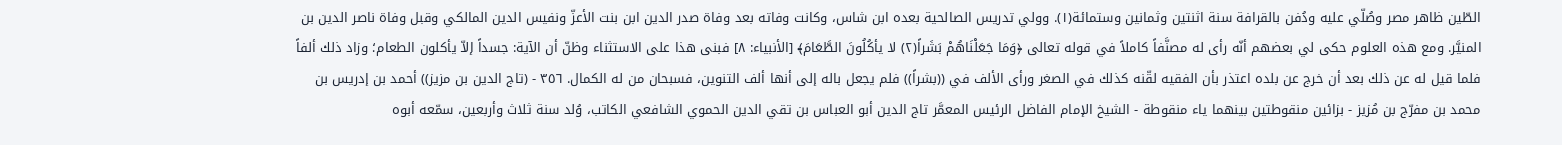الطّين ظاهر مصر وصُلّي عليه ودُفن بالقرافة سنة اثنتين وثمانين وستمائة(١). وولي تدريس الصالحية بعده ابن شاس، وكانت وفاته بعد وفاة صدر الدين ابن بنت الأعزّ ونفيس الدين المالكي وقبل وفاة ناصر الدين بن المنيَّر. ومع هذه العلوم حكى لي بعضهم أنّه رأى له مصنَّفاً كاملاً في قوله تعالى ﴿وَمَا جَعَلْنَاهُمْ بَشَراً(٢) لا يأكُلُونَ الطَّعَامَ﴾ [الأنبياء: ٨] فبنى هذا على الاستثناء وظنّ أن الآية: جسداً إلاّ يأكلون الطعام؛ وزاد ذلك ألفاً فلما قيل له عن ذلك بعد أن خرج عن بلده اعتذر بأن الفقيه لقّنه كذلك في الصغر ورأى الألف في ((بشراً)) فلم يجعل باله إلى أنها ألف التنوين، فسبحان من له الكمال. ٣٥٦ - (تاج الدين بن مزيز)) أحمد بن إدريس بن محمد بن مفرّج بن مُزیز - بزائين منقوطتين بينهما ياء منقوطة - الشيخ الإمام الفاضل الرئيس المعمَّر تاج الدين أبو العباس بن تقي الدين الحموي الشافعي الكاتب، وُلد سنة ثلاث وأربعين، سمّعه أبوه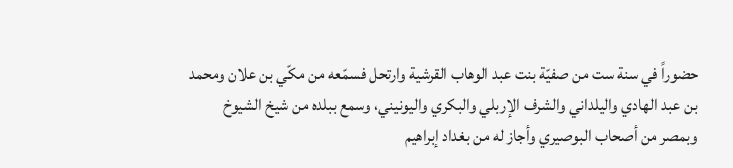حضوراً في سنة ست من صفيّة بنت عبد الوهاب القرشية وارتحل فسمّعه من مكّي بن علان ومحمد بن عبد الهادي واليلداني والشرف الإربلي والبكري واليونيني، وسمع ببلده من شيخ الشيوخ وبمصر من أصحاب البوصيري وأجاز له من بغداد إبراهيم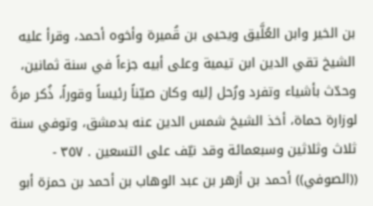بن الخير وابن العُلَّيق ويحيى بن قُميرة وأخوه أحمد، وقرأ عليه الشيخ تقي الدين ابن تيمية وعلى أبيه جزءاً في سنة ثمانين، وحدّث بأشياء وتفرد ورُحل إليه وكان صيّناً رئيساً وقوراً، ذُكر مرةً لوزارة حماة، أخذ الشيخ شمس الدين عنه بدمشق، وتوفي سنة ثلاث وثلاثين وسبعمائة وقد نيّف على التسعين . ٣٥٧ - ((الصوفي)) أحمد بن أزهر بن عبد الوهاب بن أحمد بن حمزة أبو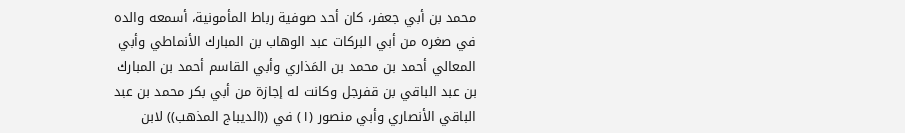محمد بن أبي جعفر، كان أحد صوفية رباط المأمونية، أسمعه والده في صغره من أبي البركات عبد الوهاب بن المبارك الأنماطي وأبي المعالي أحمد بن محمد بن المَذاري وأبي القاسم أحمد بن المبارك بن عبد الباقي بن قفرجل وكانت له إجازة من أبي بكر محمد بن عبد الباقي الأنصاري وأبي منصور (١) في ((الديباج المذهب)) لابن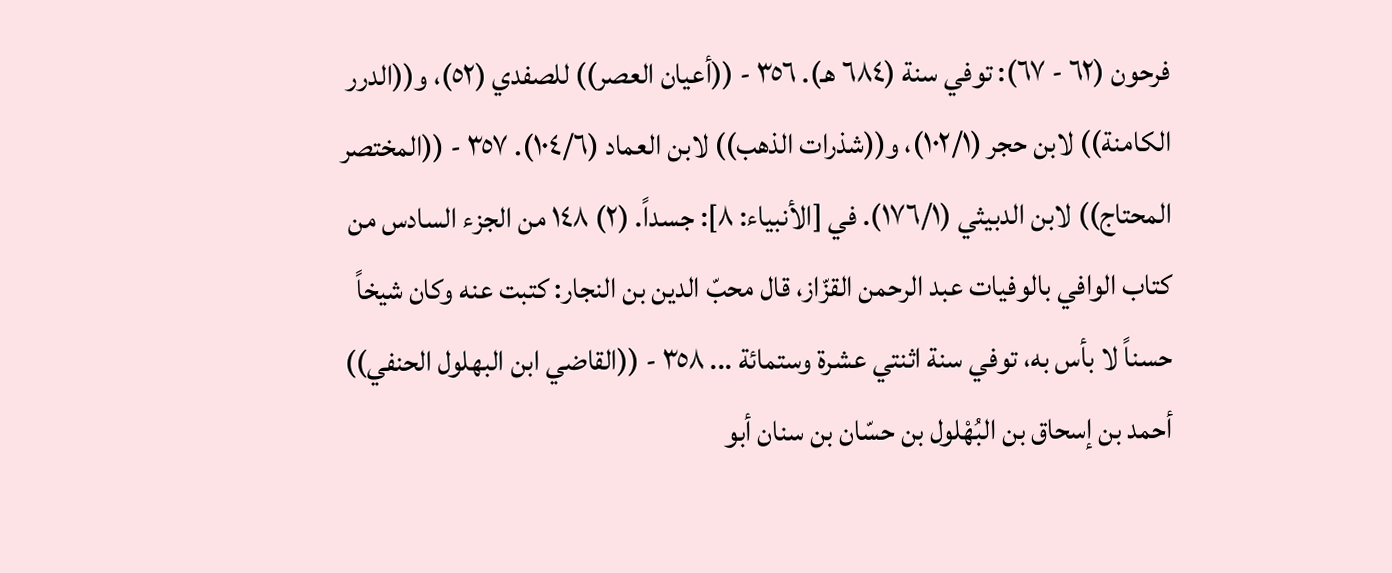فرحون (٦٢ - ٦٧): توفي سنة (٦٨٤ هـ). ٣٥٦ - ((أعيان العصر)) للصفدي (٥٢)، و((الدرر الكامنة)) لابن حجر (١٠٢/١)، و((شذرات الذهب)) لابن العماد (١٠٤/٦). ٣٥٧ - ((المختصر المحتاج)) لابن الدبيثي (١٧٦/١). في [الأنبياء: ٨]: جسداً. (٢) ١٤٨ من الجزء السادس من كتاب الوافي بالوفيات عبد الرحمن القزّاز، قال محبّ الدين بن النجار: كتبت عنه وكان شيخاً حسناً لا بأس به، توفي سنة اثنتي عشرة وستمائة ... ٣٥٨ - ((القاضي ابن البهلول الحنفي)) أحمد بن إسحاق بن البُهْلول بن حسّان بن سنان أبو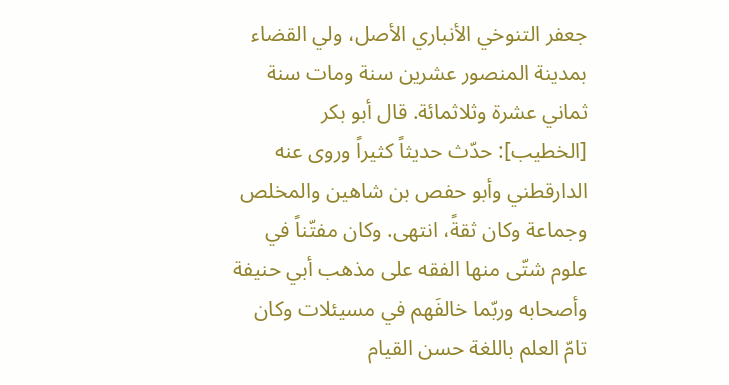جعفر التنوخي الأنباري الأصل، ولي القضاء بمدينة المنصور عشرين سنة ومات سنة ثماني عشرة وثلاثمائة. قال أبو بكر [الخطيب]: حدّث حديثاً كثيراً وروى عنه الدارقطني وأبو حفص بن شاهين والمخلص وجماعة وكان ثقةً، انتهى. وكان مفتّناً في علوم شتّى منها الفقه على مذهب أبي حنيفة وأصحابه وربّما خالفَهم في مسيئلات وكان تامّ العلم باللغة حسن القيام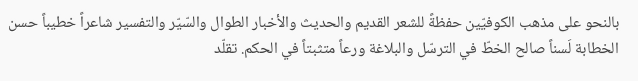بالنحو على مذهب الكوفيّين حفظةً للشعر القديم والحديث والأخبار الطوال والسّيّر والتفسير شاعراً خطيباً حسن الخطابة لَسناً صالح الخطّ في الترسّل والبلاغة ورعاً متثبتاً في الحكم. تقلّد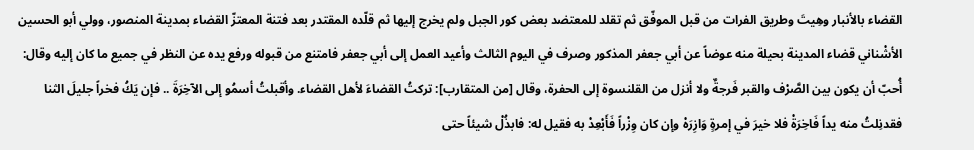القضاء بالأنبار وهِيتَ وطريق الفرات من قبل الموفّق ثم تقلد للمعتضد بعض كور الجبل ولم يخرج إليها ثم قلّده المقتدر بعد فتنة المعتزّ القضاء بمدينة المنصور، وولي أبو الحسين الأشْناني قضاء المدينة بحيلة منه عوضاً عن أبي جعفر المذكور وصرف في اليوم الثالث وأعيد العمل إلى أبي جعفر فامتنع من قبوله ورفع يده عن النظر في جميع ما كان إليه وقال: أُحبّ أن يكون بين الصَّرْف والقبر فَرجةٌ ولا أنزل من القلنسوة إلى الحفرة، وقال [من المتقارب]: تركتُ القضاءَ لأهل القضاء. وأقبلتُ أسمُو إلى الآخِرَةَ .. فإن يَكُ فخراً جليلَ الثنا فقدنِلتُ منه يداً فَاخِرَةْ فلا خيرَ في إمرةٍ وَازِرَهْ وإن كان وِزْراً فَأَبْعِدْ به فقيل له: فابذُلْ شيئاً حتى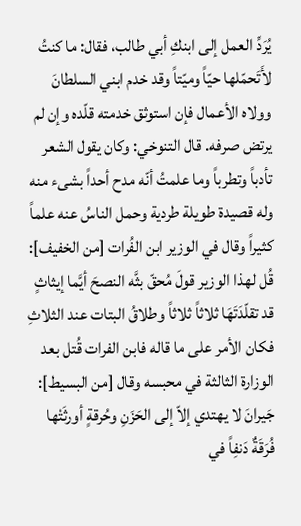يُرَدِّ العمل إلى ابنكِ أبي طالب، فقال: ما كنتُ لأَتَحمّلها حيّاً وميّتاً وقد خدم ابني السلطانَ وولاه الأعمال فإن استوثق خدمته قلّده وإن لم يرتض صرفه. قال التنوخي: وكان يقول الشعر تأدباً وتطرباً وما علمتُ أنّه مدح أحداً بشىء منه وله قصيدة طويلة طردية وحمل الناسُ عنه علماً كثيراً وقال في الوزير ابن الفُرات [من الخفيف]: قُل لهذا الوزير قولَ مُحقّ بثَّه النصحَ أيَّما إيثاثٍ قد تقلّدَتَهَا ثلاثاً ثلاثاً وطلاقُ البتات عند الثلاثِ فكان الأمر على ما قاله فابن الفرات قُتل بعد الوزارة الثالثة في محبسه وقال [من البسيط]: جَيرانَ لا يهتدي إلاّ إلى الحَزَنِ وحُرقةٍ أورثَتْها فُرَقَةٌ دَنفِاً في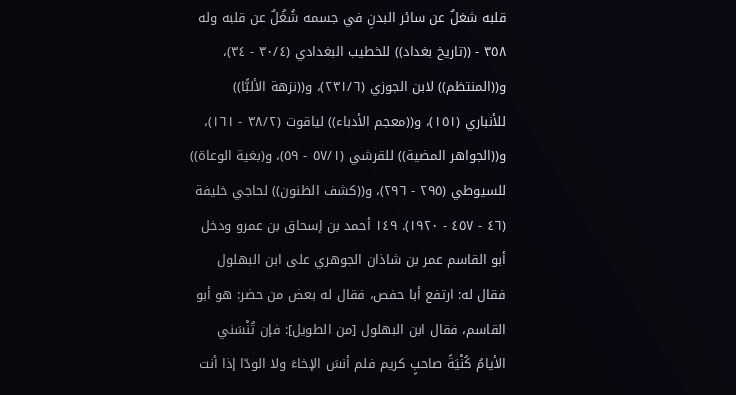قلبه شغلٌ عن سائر البدنِ في جسمه شُغُلٌ عن قلبه وله ٣٥٨ - ((تاريخ بغداد)) للخطيب البغدادي (٣٠/٤ - ٣٤)، و((المنتظم)) لابن الجوزي (٢٣١/٦)، و((نزهة الألبًّا)) للأنباري (١٥١)، و((معجم الأدباء)) لياقوت (٣٨/٢ - ١٦١)، و((الجواهر المضية)) للقرشي (٥٧/١ - ٥٩)، و(بغية الوعاة)) للسيوطي (٢٩٥ - ٢٩٦)، و((كشف الظنون)) لحاجي خليفة (٤٦ - ٤٥٧ - ١٩٢٠). ١٤٩ أحمد بن إسحاق بن عمرو ودخل أبو القاسم عمر بن شاذان الجوهري على ابن البهلول فقال له: ارتفع أبا حفص، فقال له بعض من حضر: هو أبو القاسم، فقال ابن البهلول [من الطويل]: فإن تُنْسَني الأيامُ كُنْيَةً صاحبٍ كريم فلم أنسَ الإخاءَ ولا الودّا إذا أنت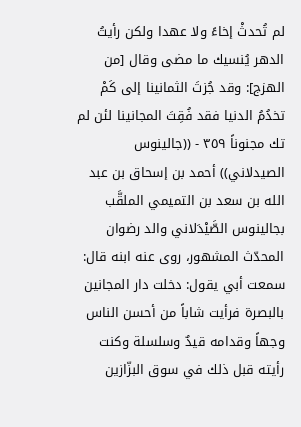لم تُحدثْ إخاءً ولا عهدا ولكن رأيتُ الدهر يُنسيك ما مضى وقال [من الهزج]: وقد جُزتَ الثمانينا إلى كَمْ تخدُمُ الدنيا فقد فُقِتَ المجانينا لئن لم تك مجنوناً ٣٥٩ - ((جالينوس الصيدلاني)) أحمد بن إسحاق بن عبد الله بن سعد بن التميمي الملقَّب بجالينوس الصَّيْدَلاني والد رضوان المحدّث المشهور، روى عنه ابنه قال: سمعت أبي يقول: دخلت دار المجانين بالبصرة فرأيت شاباً من أحسن الناس وجهاً وقدامه قيدٌ وسلسلة وكنت رأيته قبل ذلك في سوق البزّازين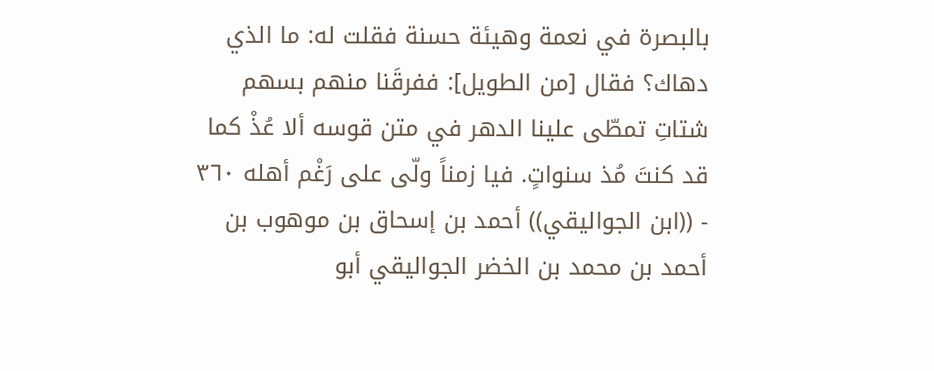بالبصرة في نعمة وهيئة حسنة فقلت له: ما الذي دهاك؟ فقال [من الطويل]: ففرقَنا منهم بسهم شتاتِ تمطّى علينا الدهر في متن قوسه ألا عُذْ كما قد كنتَ مُذ سنواتٍ. فيا زمناً ولّى على رَغْم أهله ٣٦٠ - ((ابن الجواليقي)) أحمد بن إسحاق بن موهوب بن أحمد بن محمد بن الخضر الجواليقي أبو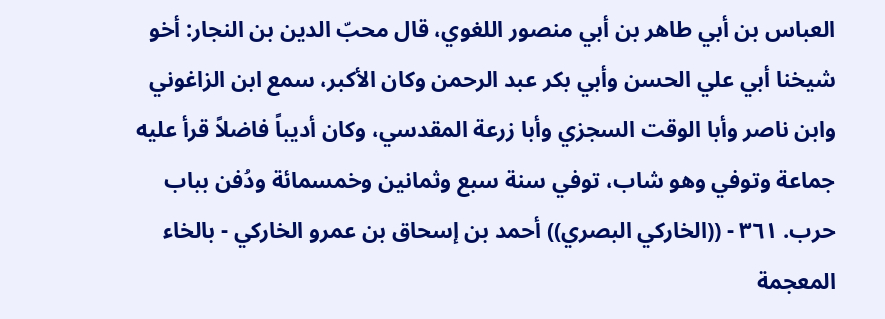العباس بن أبي طاهر بن أبي منصور اللغوي، قال محبّ الدين بن النجار: أخو شيخنا أبي علي الحسن وأبي بكر عبد الرحمن وكان الأكبر، سمع ابن الزاغوني وابن ناصر وأبا الوقت السجزي وأبا زرعة المقدسي، وكان أديباً فاضلاً قرأ عليه جماعة وتوفي وهو شاب، توفي سنة سبع وثمانين وخمسمائة ودُفن بباب حرب. ٣٦١ - ((الخاركي البصري)) أحمد بن إسحاق بن عمرو الخاركي - بالخاء المعجمة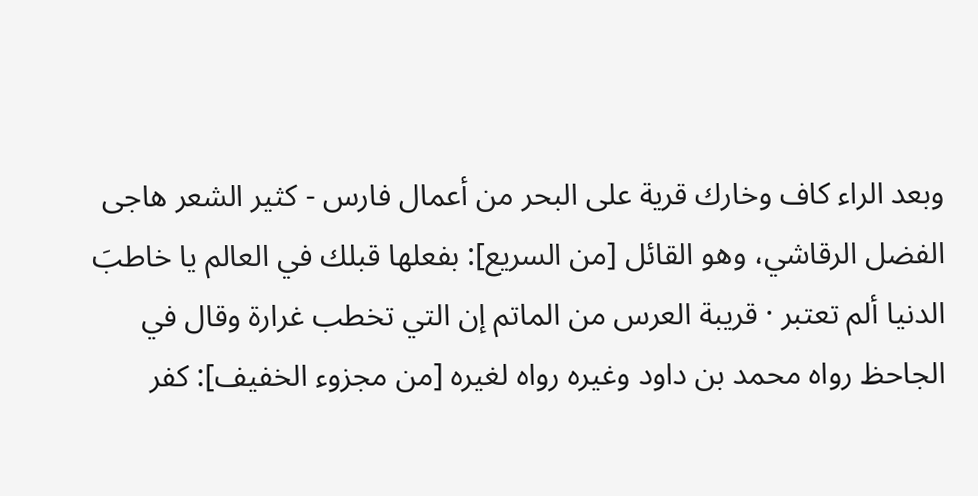وبعد الراء كاف وخارك قرية على البحر من أعمال فارس - كثير الشعر هاجى الفضل الرقاشي، وهو القائل [من السريع]: بفعلها قبلك في العالم يا خاطبَ الدنيا ألم تعتبر · قريبة العرس من الماتم إن التي تخطب غرارة وقال في الجاحظ رواه محمد بن داود وغيره رواه لغيره [من مجزوء الخفيف]: كفر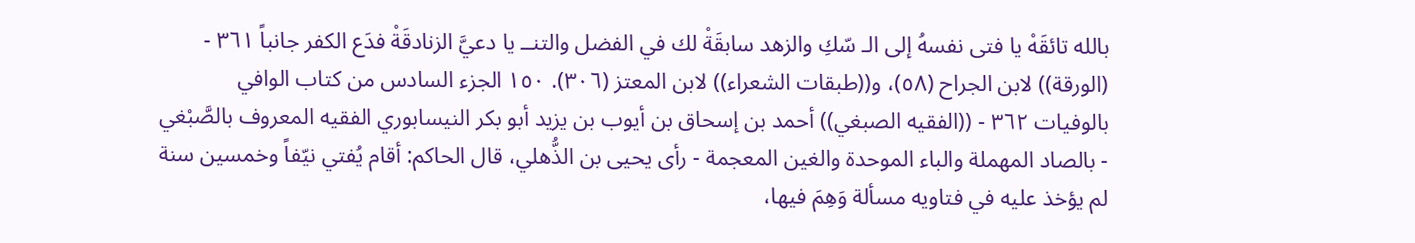بالله تائقَهْ يا فتى نفسهُ إلى الـ سّكِ والزهد سابقَةْ لك في الفضل والتنــ يا دعيَّ الزنادقَةْ فدَع الكفر جانباً ٣٦١ - (الورقة)) لابن الجراح (٥٨)، و((طبقات الشعراء)) لابن المعتز (٣٠٦). ١٥٠ الجزء السادس من كتاب الوافي بالوفيات ٣٦٢ - ((الفقيه الصبغي)) أحمد بن إسحاق بن أيوب بن يزيد أبو بكر النيسابوري الفقيه المعروف بالصَّبْغي - بالصاد المهملة والباء الموحدة والغين المعجمة - رأى يحيى بن الذُّهلي، قال الحاكم: أقام يُفتي نيّفاً وخمسين سنة لم يؤخذ عليه في فتاويه مسألة وَهِمَ فيها،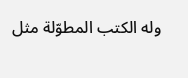وله الكتب المطوّلة مثل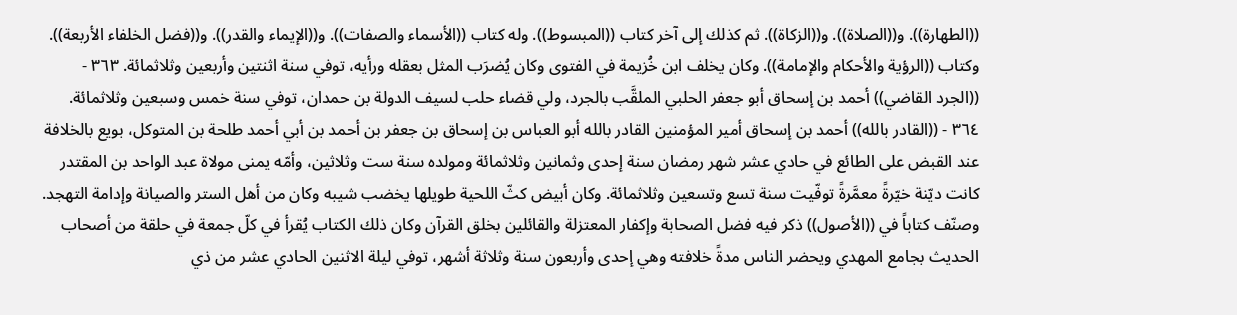((الطهارة)). و((الصلاة)). و((الزكاة)). ثم كذلك إلى آخر كتاب ((المبسوط)). وله كتاب ((الأسماء والصفات)). و((الإيماء والقدر)). و((فضل الخلفاء الأربعة)). وكتاب ((الرؤية والأحكام والإمامة)). وكان يخلف ابن خُزيمة في الفتوى وكان يُضرَب المثل بعقله ورأيه، توفي سنة اثنتين وأربعين وثلاثمائة. ٣٦٣ - ((الجرد القاضي)) أحمد بن إسحاق أبو جعفر الحلبي الملقَّب بالجرد، ولي قضاء حلب لسيف الدولة بن حمدان، توفي سنة خمس وسبعين وثلاثمائة. ٣٦٤ - ((القادر بالله)) أحمد بن إسحاق أمير المؤمنين القادر بالله أبو العباس بن إسحاق بن جعفر بن أحمد بن أبي أحمد طلحة بن المتوكل، بويع بالخلافة عند القبض على الطائع في حادي عشر شهر رمضان سنة إحدى وثمانين وثلاثمائة ومولده سنة ست وثلاثين، وأمّه يمنى مولاة عبد الواحد بن المقتدر كانت ديّنة خيّرةً معمَّرةً توفّيت سنة تسع وتسعين وثلاثمائة. وكان أبيض كثّ اللحية طويلها يخضب شيبه وكان من أهل الستر والصيانة وإدامة التهجد. وصنّف كتاباً في ((الأصول)) ذكر فيه فضل الصحابة وإكفار المعتزلة والقائلين بخلق القرآن وكان ذلك الكتاب يُقرأ في كلّ جمعة في حلقة من أصحاب الحديث بجامع المهدي ويحضر الناس مدةً خلافته وهي إحدى وأربعون سنة وثلاثة أشهر، توفي ليلة الاثنين الحادي عشر من ذي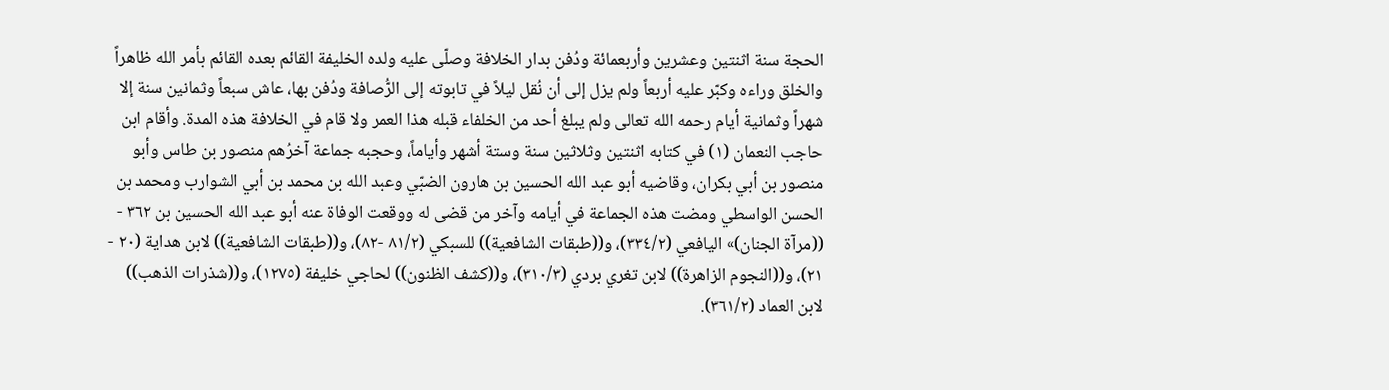الحجة سنة اثنتين وعشرين وأربعمائة ودُفن بدار الخلافة وصلّى عليه ولده الخليفة القائم بعده القائم بأمر الله ظاهراً والخلق وراءه وكبّر عليه أربعاً ولم يزل إلى أن نُقل ليلاً في تابوته إلى الرُّصافة ودُفن بها، عاش سبعاً وثمانين سنة إلا شهراً وثمانية أيام رحمه الله تعالى ولم يبلغ أحد من الخلفاء قبله هذا العمر ولا قام في الخلافة هذه المدة. وأقام ابن حاجب النعمان (١) في كتابه اثنتين وثلاثين سنة وستة أشهر وأياماً، وحجبه جماعة آخرُهم منصور بن طاس وأبو منصور بن أبي بكران، وقاضيه أبو عبد الله الحسين بن هارون الضبّي وعبد الله بن محمد بن أبي الشوارب ومحمد بن الحسن الواسطي ومضت هذه الجماعة في أيامه وآخر من قضى له ووقعت الوفاة عنه أبو عبد الله الحسين بن ٣٦٢ - ((مرآة الجنان)» اليافعي (٣٣٤/٢)، و((طبقات الشافعية)) للسبكي (٨١/٢ -٨٢)، و((طبقات الشافعية)) لابن هداية (٢٠ - ٢١)، و((النجوم الزاهرة)) لابن تغري بردي (٣١٠/٣)، و((كشف الظنون)) لحاجي خليفة (١٢٧٥)، و((شذرات الذهب)) لابن العماد (٣٦١/٢).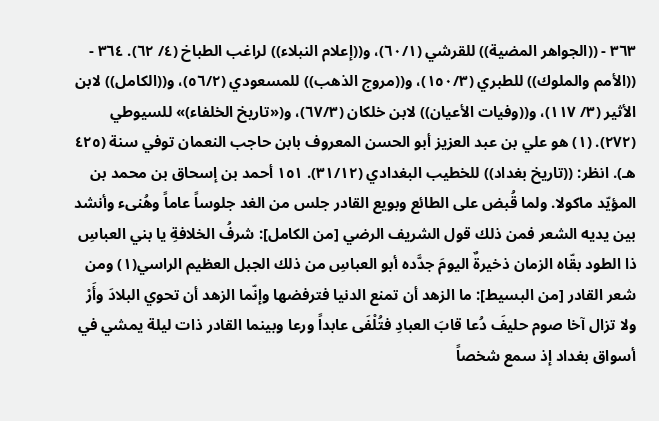٣٦٣ - ((الجواهر المضية)) للقرشي (٦٠/١)، و((إعلام النبلاء)) لراغب الطباخ (٤/ ٦٢). ٣٦٤ - ((الأمم والملوك)) للطبري (١٥٠/٣)، و((مروج الذهب)) للمسعودي (٥٦/٢)، و((الكامل)) لابن الأثير (٣/ ١١٧)، و((وفيات الأعيان)) لابن خلكان (٦٧/٣)، و(«تاريخ الخلفاء)» للسيوطي (٢٧٢). (١) هو علي بن عبد العزيز أبو الحسن المعروف بابن حاجب النعمان توفي سنة (٤٢٥ هـ). انظر: ((تاريخ بغداد)) للخطيب البغدادي (٣١/١٢). ١٥١ أحمد بن إسحاق بن محمد بن المؤيّد ماكولا. ولما قُبض على الطائع وبويع القادر جلس من الغد جلوساً عاماً وهُنىء وأنشد بين يديه الشعر فمن ذلك قول الشريف الرضي [من الكامل]: شرفُ الخلافةِ يا بني العباسِ ذا الطود بقّاه الزمان ذخيرةٌ اليومَ جدَّده أبو العباسِ من ذلك الجبل العظيم الراسي(١) ومن شعر القادر [من البسيط]: ما الزهد أن تمنع الدنيا فترفضها وإنّما الزهد أن تحوي البلادَ وأَرْ ولا تزال آخا صوم حليفَ دُعا قابَ العبادِ فتُلْفَى عابداً ورعا وبينما القادر ذات ليلة يمشي في أسواق بغداد إذ سمع شخصاً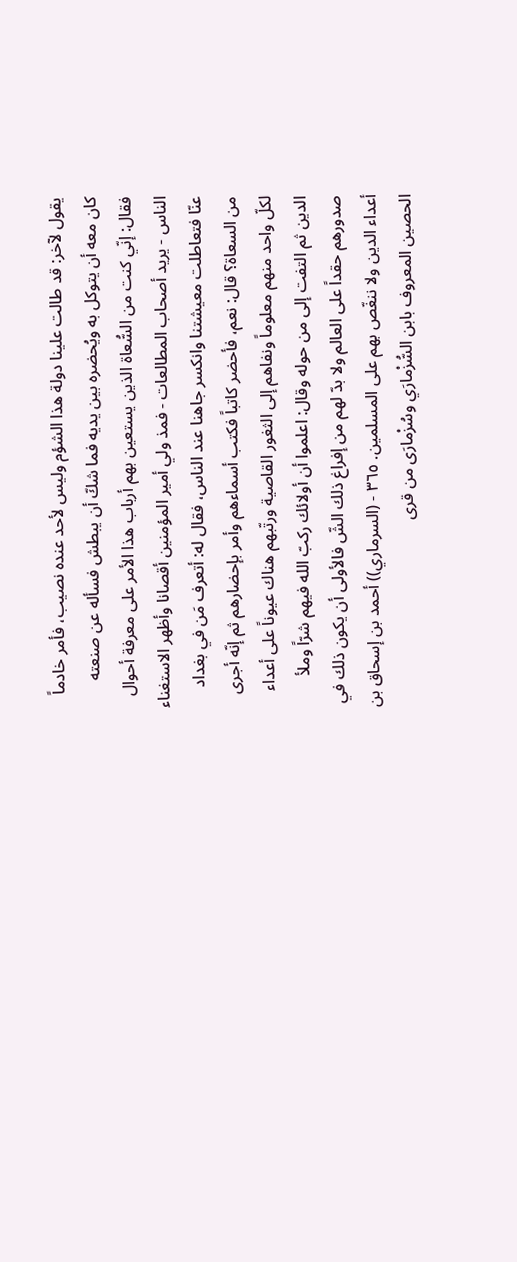يقول لآخر: قد طالت علينا دولة هذا الشؤم وليس لأحد عنده نصیب، فأمر خادماً كان معه أن يتوكل به ويُحضره بین یدیه فما شكّ أن يبطش فسأله عن صنعته فقال: إنّي كنت من السُّعاة الذين يستعين بهم أرباب هذا الأمر على معرفة أحوال الناس - يريد أصحاب المطالعات - فمذ ولي أمير المؤمنين أقصانا وأظهر الاستغناء عنّا فتعاطلت معيشتنا وانكسر جاهنا عند الناس، فقال له: أتعرف مَن في بغداد من السعاة؟ قال: نعم، فأحضر كاتباً فكتب أسماءهم وأمر بإحضارهم ثم إنّه أجرى لكلّ واحد منهم معلوماً ونفاهم إلى الثغور القاصية ورتّبهم هناك عيوناً على أعداء الدين ثم التفت إلى من حوله وقال: اعلموا أن أولائك ركبّ الله فيهم شرّاً وملأ صدورهم حقداً على العالم ولا بدّ لهم من إفراغ ذلك الشّ فالأولى أن يكون ذلك في أعداء الدين ولا ننغّص بهم على المسلمين. ٣٦٥ - (السرماري)) أحمد بن إسحاق بن الحصين المعروف بابن السُّزْمارَي وسُزْمارَى من قرى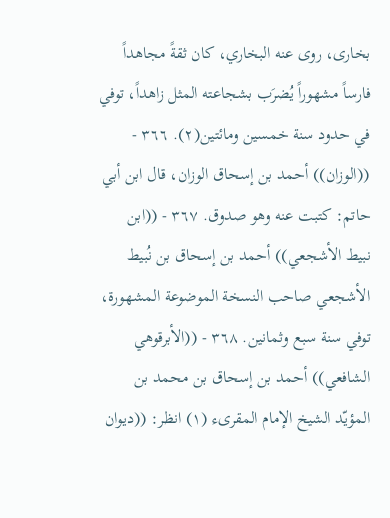بخارى، روى عنه البخاري، كان ثقةً مجاهداً فارساً مشهوراً يُضرَب بشجاعته المثل زاهداً، توفي في حدود سنة خمسين ومائتين(٢). ٣٦٦ - ((الوزان)) أحمد بن إسحاق الوزان، قال ابن أبي حاتم: كتبت عنه وهو صدوق. ٣٦٧ - ((ابن نبيط الأشجعي)) أحمد بن إسحاق بن نُبيط الأشجعي صاحب النسخة الموضوعة المشهورة، توفي سنة سبع وثمانين. ٣٦٨ - ((الأبرقوهي الشافعي)) أحمد بن إسحاق بن محمد بن المؤيّد الشيخ الإمام المقرىء (١) انظر: ((ديوان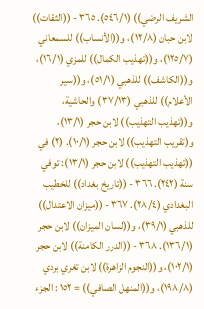الشريف الرضي)) (٥٤٦/١). ٣٦٥ - ((الثقات)) لابن حبان (١٢/٨)، و((الأنساب)) للسمعاني (١٢٥/٧)، و((تهذيب الكمال)) للمزي (١٦/١)، و((الكاشف)) للذهبي (٥١/١)، و((سير الأعلام)) للذهبي (٣٧/١٣) والحاشية، و((تهذيب التهذيب)) لابن حجر (١٣/١)، و(تقريب التهذيب)) لابن حجر (١٠/١). (٢) في ((تهذيب التهذيب)) لابن حجر (١٣/١): توفي سنة (٢٤٢). ٣٦٦ - ((تاريخ بغداد)) للخطيب البغدادي (٢٨/٤). ٣٦٧ - ((ميزان الاعتدال)) للذهبي (٣٩/١)، و((لسان الميزان)) لابن حجر (١٣٦/١). ٣٦٨ - ((الدرر الكامنة)) لابن حجر (١٠٢/١)، و((النجوم الزاهرة)) لابن تغري بردي (١٩٨/٨)، و((المنهل الصافي)) = ١٥٢ : الجزء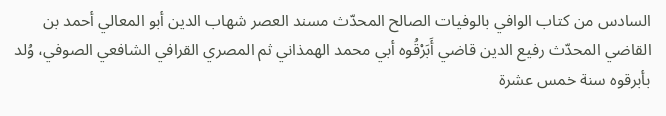السادس من كتاب الوافي بالوفيات الصالح المحدّث مسند العصر شهاب الدين أبو المعالي أحمد بن القاضي المحدّث رفيع الدين قاضي أَبَرْقُوه أبي محمد الهمذاني ثم المصري القرافي الشافعي الصوفي، وُلد بأبرقوه سنة خمس عشرة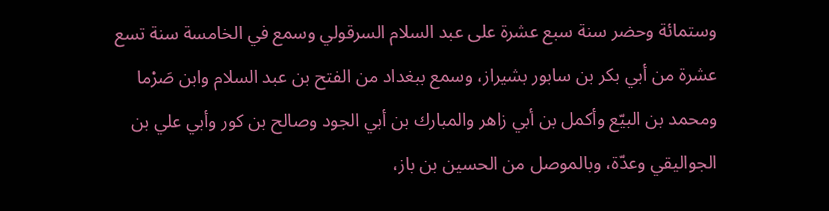وستمائة وحضر سنة سبع عشرة على عبد السلام السرقولي وسمع في الخامسة سنة تسع عشرة من أبي بكر بن سابور بشيراز، وسمع ببغداد من الفتح بن عبد السلام وابن صَرْما ومحمد بن البيّع وأكمل بن أبي زاهر والمبارك بن أبي الجود وصالح بن كور وأبي علي بن الجواليقي وعدّة، وبالموصل من الحسين بن باز،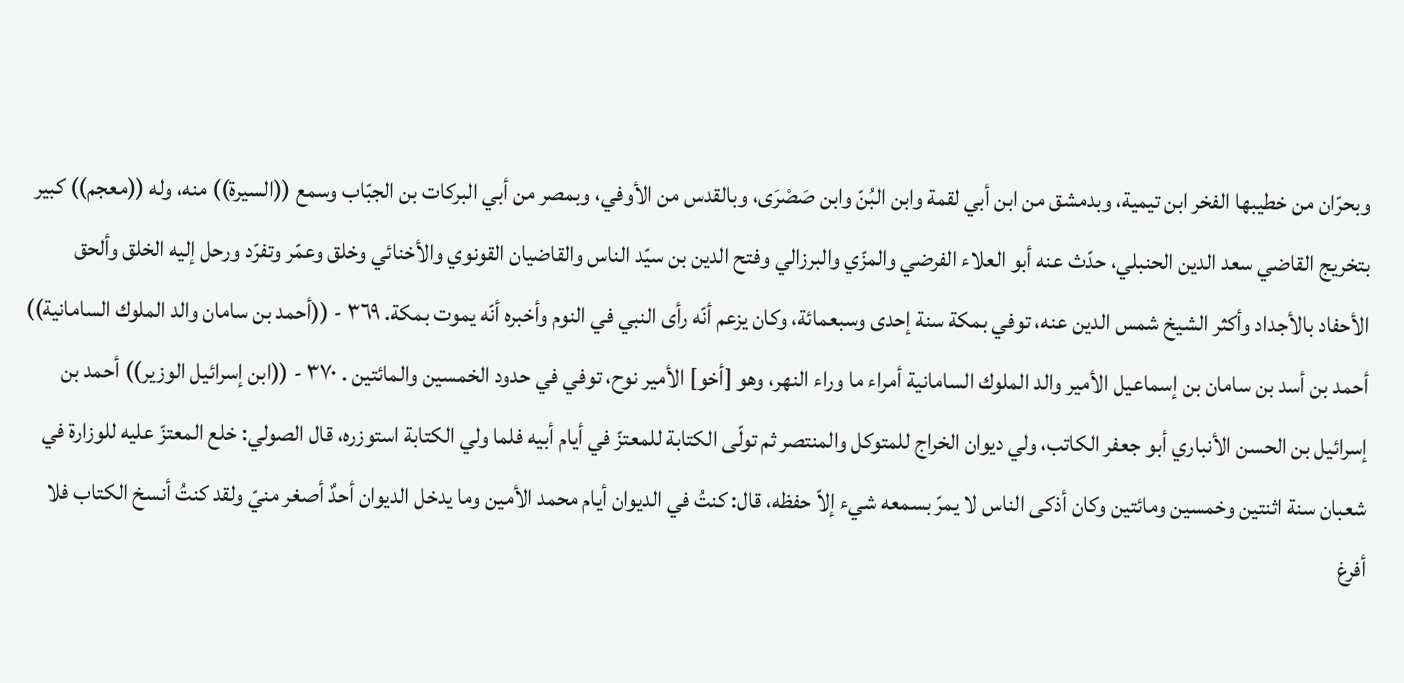وبحرّان من خطيبها الفخر ابن تيمية، وبدمشق من ابن أبي لقمة وابن البُنّ وابن صَصْرَى، وبالقدس من الأوفي، وبمصر من أبي البركات بن الجبّاب وسمع ((السيرة)) منه، وله ((معجم)) كبير بتخريج القاضي سعد الدين الحنبلي، حدّث عنه أبو العلاء الفرضي والمزّي والبرزالي وفتح الدين بن سيّد الناس والقاضيان القونوي والأخنائي وخلق وعمّر وتفرّد ورحل إليه الخلق وألحق الأحفاد بالأجداد وأكثر الشيخ شمس الدين عنه، توفي بمكة سنة إحدى وسبعمائة، وكان يزعم أنّه رأى النبي في النوم وأخبره أنّه يموت بمكة. ٣٦٩ - ((أحمد بن سامان والد الملوك السامانية)) أحمد بن أسد بن سامان بن إسماعيل الأمير والد الملوك السامانية أمراء ما وراء النهر، وهو [أخو] الأمير نوح، توفي في حدود الخمسين والمائتين . ٣٧٠ - ((ابن إسرائيل الوزير)) أحمد بن إسرائيل بن الحسن الأنباري أبو جعفر الكاتب، ولي ديوان الخراج للمتوكل والمنتصر ثم تولّى الكتابة للمعتزّ في أيام أبيه فلما ولي الكتابة استوزره، قال الصولي: خلع المعتزّ عليه للوزارة في شعبان سنة اثنتين وخمسين ومائتين وكان أذكى الناس لا يمرّ بسمعه شيء إلاّ حفظه، قال: كنتُ في الديوان أيام محمد الأمين وما يدخل الديوان أحدٌ أصغر منيّ ولقد كنتُ أنسخ الكتاب فلا أفرغ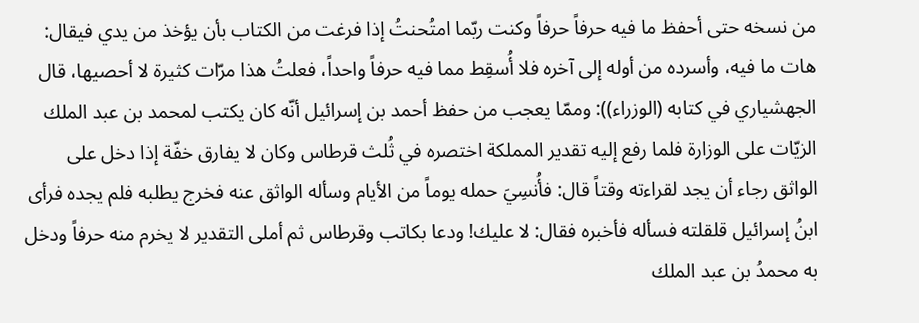من نسخه حتى أحفظ ما فيه حرفاً حرفاً وكنت ربّما امتُحنتُ إذا فرغت من الكتاب بأن يؤخذ من يدي فيقال: هات ما فيه، وأسرده من أوله إلى آخره فلا أُسقِط مما فيه حرفاً واحداً، فعلتُ هذا مرّات كثيرة لا أحصيها، قال الجهشياري في كتابه (الوزراء)): وممّا يعجب من حفظ أحمد بن إسرائيل أنّه كان يكتب لمحمد بن عبد الملك الزيّات على الوزارة فلما رفع إليه تقدير المملكة اختصره في ثُلث قرطاس وكان لا يفارق خفّة إذا دخل على الواثق رجاء أن يجد لقراءته وقتاً قال: فأُنسِيَ حمله يوماً من الأيام وسأله الواثق عنه فخرج يطلبه فلم يجده فرأى ابنُ إسرائيل قلقلته فسأله فأخبره فقال: لا عليك! ودعا بكاتب وقرطاس ثم أملى التقدير لا يخرم منه حرفاً ودخل به محمدُ بن عبد الملك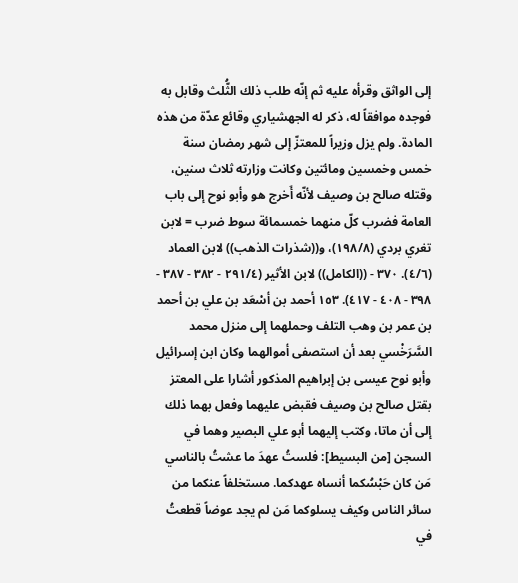إلى الواثق وقرأه عليه ثم إنّه طلب ذلك الثُّلث وقابل به فوجده موافقاً له، ذكر له الجهشياري وقائع عدّة من هذه المادة. ولم يزل وزيراً للمعتزّ إلى شهر رمضان سنة خمس وخمسين ومائتين وكانت وزارته ثلاث سنين، وقتله صالح بن وصيف لأنّه أَخرج هو وأبو نوح إلى باب العامة فضرب كلّ منهما خمسمائة سوط ضرب = لابن تغري بردي (١٩٨/٨)، و((شذرات الذهب)) لابن العماد (٤/٦). ٣٧٠ - ((الكامل)) لابن الأثير (٢٩١/٤ - ٣٨٢ - ٣٨٧ - ٣٩٨ - ٤٠٨ - ٤١٧). ١٥٣ أحمد بن أسْعَد بن علي بن أحمد بن عمر بن وهب التلف وحملهما إلى منزل محمد السَّرَخْسي بعد أن استصفى أموالهما وكان ابن إسرائيل وأبو نوح عيسى بن إبراهيم المذكور أشارا على المعتز بقتل صالح بن وصيف فقبض عليهما وفعل بهما ذلك إلى أن ماتا، وكتب إليهما أبو علي البصير وهما في السجن [من البسيط]: فلستُ عهدَ ما عشتُ بالناسي مَن كان حَبْسُكما أنساه عهدكما. مستخلفاً عنكما من سائر الناس وكيف يسلوكما مَن لم يجد عوضاً قطعتُ في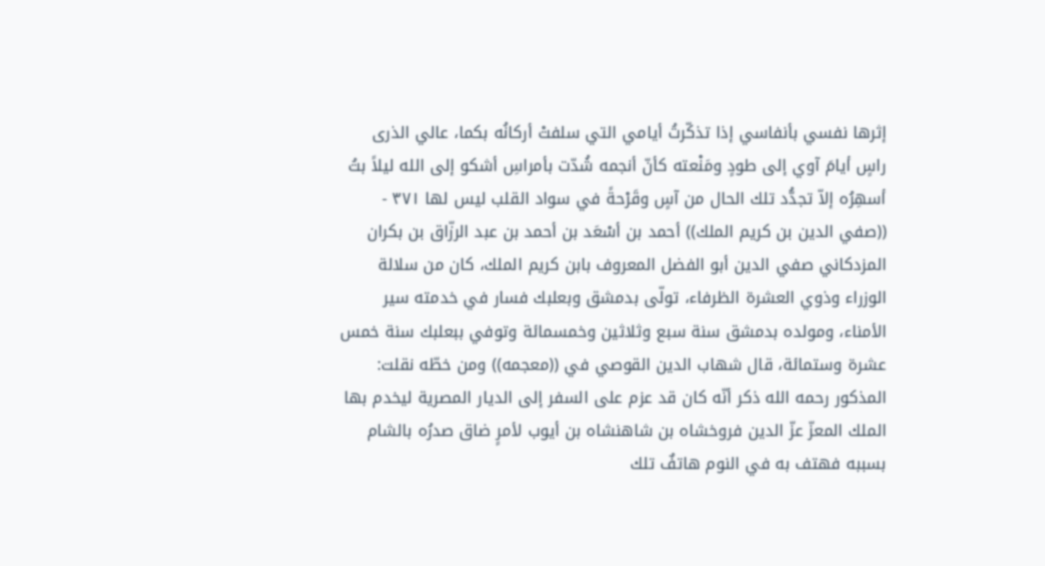إثرها نفسي بأنفاسي إذا تذكّرتُ أيامي التي سلفتْ أركانُه بكما، عالي الذرى راسٍ أيامَ آوي إلى طودٍ ومَنْعته كأنّ أنجمه شُدّت بأمراسِ أشكو إلى الله ليلاً بتُ أسهِرُه إلاّ تجدُّد تلك الحال من آسٍ وقَرْحةً في سواد القلب ليس لها ٣٧١ - ((صفي الدين بن كريم الملك)) أحمد بن أسْعَد بن أحمد بن عبد الرزّاق بن بكران المزدكاني صفي الدين أبو الفضل المعروف بابن كريم الملك، كان من سلالة الوزراء وذوي العشرة الظرفاء، تولّى بدمشق وبعلبك فسار في خدمته سير الأمناء، ومولده بدمشق سنة سبع وثلاثين وخمسمائة وتوفي ببعلبك سنة خمس عشرة وستمائة، قال شهاب الدين القوصي في ((معجمه)) ومن خطّه نقلت: المذكور رحمه الله ذكر أنّه كان قد عزم على السفر إلى الديار المصرية ليخدم بها الملك المعزّ عزّ الدين فروخشاه بن شاهنشاه بن أيوب لأمرٍ ضاق صدرُه بالشام بسببه فهتف به في النوم هاتفٌ تلك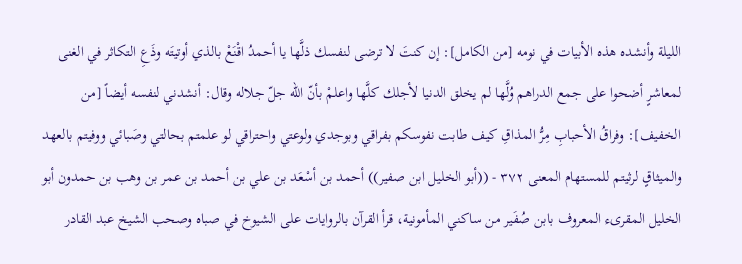الليلة وأنشده هذه الأبيات في نومه [من الكامل]: إن كنتَ لا ترضى لنفسك ذلَّها يا أحمدُ اقْنَعْ بالذي أوتيتَه وذَعِ التكاثر في الغنى لمعاشرٍ أضحوا على جمع الدراهم وُلَّها لم يخلق الدنيا لأجلك كلَّها واعلمْ بأنّ الله جلّ جلاله وقال: أنشدني لنفسه أيضاً [من الخفيف]: وفراقُ الأحبابِ مِرُّ المذاقِ كيف طابت نفوسكم بفراقي وبوجدي ولوعتي واحتراقي لو علمتم بحالتي وصَبائي ووفيتم بالعهد والميثاقٍ لرثيتم للمستهام المعنى ٣٧٢ - ((أبو الخليل ابن صفير)) أحمد بن أسْعَد بن علي بن أحمد بن عمر بن وهب بن حمدون أبو الخليل المقرىء المعروف بابن صُفَير من ساكني المأمونية، قرأ القرآن بالروايات على الشيوخ في صباه وصحب الشيخ عبد القادر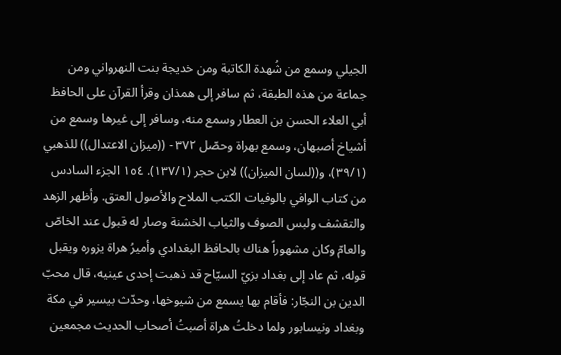الجيلي وسمع من شُهدة الكاتبة ومن خديجة بنت النهرواني ومن جماعة من هذه الطبقة، ثم سافر إلى همذان وقرأ القرآن على الحافظ أبي العلاء الحسن بن العطار وسمع منه، وسافر إلى غيرها وسمع من أشياخ أصبهان، وسمع بهراة وحصّل ٣٧٢ - ((ميزان الاعتدال)) للذهبي (٣٩/١)، و((لسان الميزان)) لابن حجر (١٣٧/١). ١٥٤ الجزء السادس من كتاب الوافي بالوفيات الكتب الملاح والأصول العتق. وأظهر الزهد والتقشف ولبس الصوف والثياب الخشنة وصار له قبول عند الخاصّ والعامّ وكان مشهوراً هناك بالحافظ البغدادي وأميرُ هراة يزوره ويقبل قوله، ثم عاد إلى بغداد بزيّ السيّاح قد ذهبت إحدى عينيه، قال محبّ الدين بن النجّار: فأقام بها يسمع من شيوخها، وحدّث بيسير في مكة وبغداد ونيسابور ولما دخلتُ هراة أصبتُ أصحاب الحديث مجمعين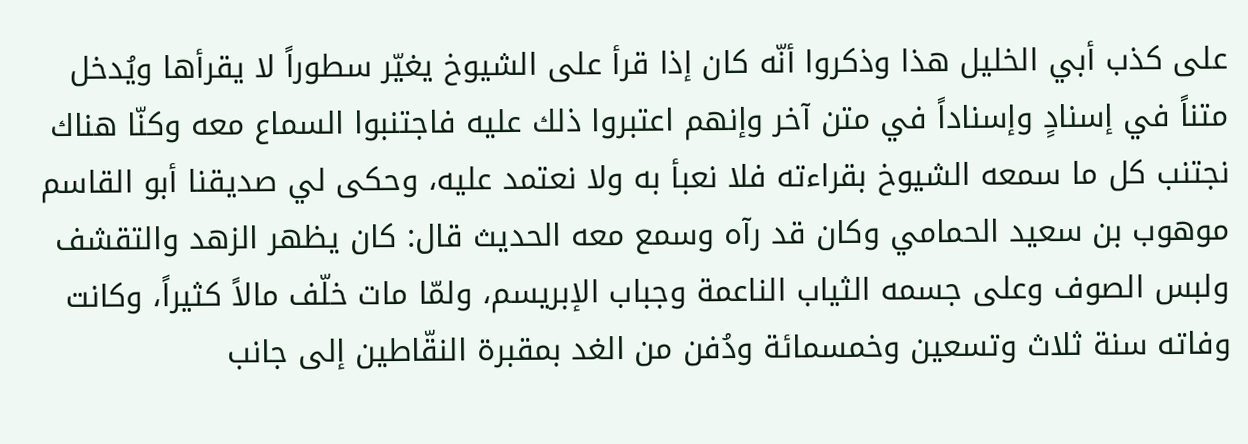على كذب أبي الخليل هذا وذكروا أنّه كان إذا قرأ على الشيوخ يغيّر سطوراً لا يقرأها ويُدخل متناً في إسنادٍ وإسناداً في متن آخر وإنهم اعتبروا ذلك عليه فاجتنبوا السماع معه وكنّا هناك نجتنب كل ما سمعه الشيوخ بقراءته فلا نعبأ به ولا نعتمد عليه، وحكى لي صديقنا أبو القاسم موهوب بن سعيد الحمامي وكان قد رآه وسمع معه الحديث قال: كان يظهر الزهد والتقشف ولبس الصوف وعلى جسمه الثياب الناعمة وجباب الإبريسم، ولمّا مات خلّف مالاً كثيراً، وكانت وفاته سنة ثلاث وتسعين وخمسمائة ودُفن من الغد بمقبرة النقّاطين إلى جانب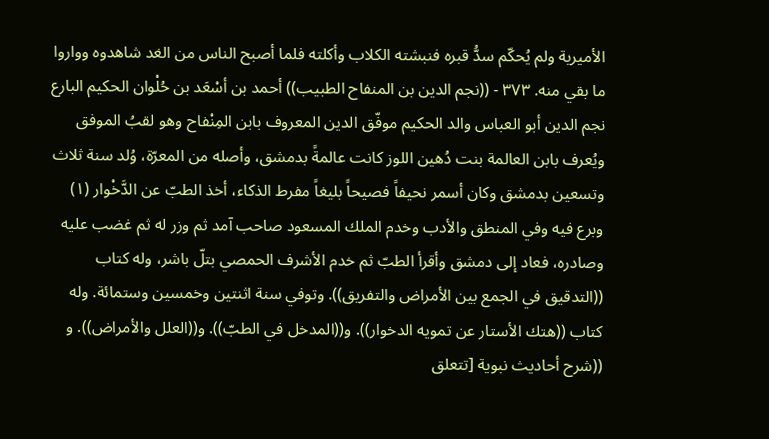الأميرية ولم يُحكّم سدُّ قبره فنبشته الكلاب وأكلته فلما أصبح الناس من الغد شاهدوه وواروا ما بقي منه. ٣٧٣ - ((نجم الدين بن المنفاح الطبيب)) أحمد بن أسْعَد بن حُلْوان الحكيم البارع نجم الدين أبو العباس والد الحكيم موفّق الدين المعروف بابن المِنْفاح وهو لقبُ الموفق ويُعرف بابن العالمة بنت دُهين اللوز كانت عالمةً بدمشق، وأصله من المعرّة، وُلد سنة ثلاث وتسعين بدمشق وكان أسمر نحيفاً فصيحاً بليغاً مفرط الذكاء، أخذ الطبّ عن الدَّخْوار (١) وبرع فيه وفي المنطق والأدب وخدم الملك المسعود صاحب آمد ثم وزر له ثم غضب عليه وصادره، فعاد إلى دمشق وأقرأ الطبّ ثم خدم الأشرف الحمصي بتلّ باشر، وله كتاب ((التدقيق في الجمع بين الأمراض والتفريق)). وتوفي سنة اثنتين وخمسين وستمائة. وله كتاب ((هتك الأستار عن تمويه الدخوار)). و((المدخل في الطبّ)). و((العلل والأمراض)). و ((شرح أحاديث نبوية [تتعلق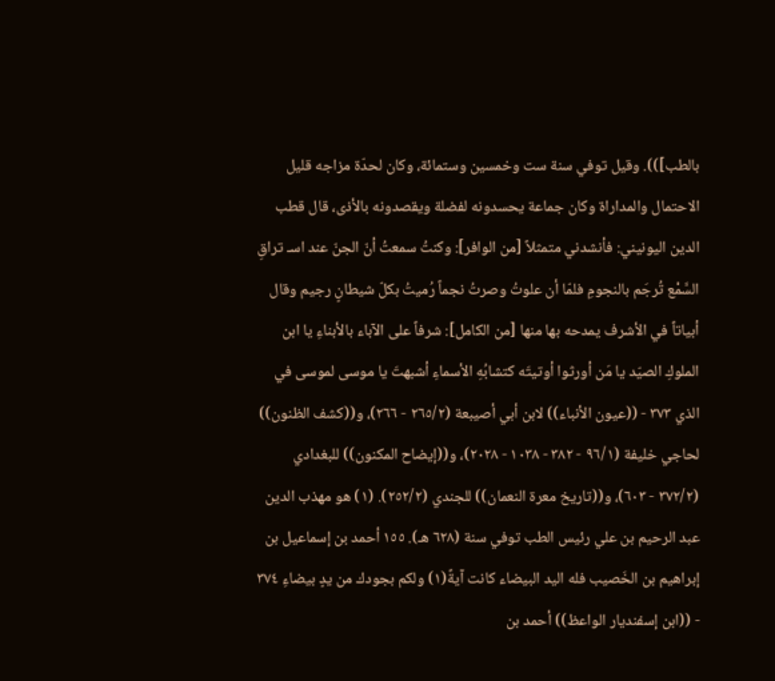بالطب])). وقيل توفي سنة ست وخمسين وستمائة، وكان لحدّة مزاجه قليل الاحتمال والمداراة وكان جماعة يحسدونه لفضلة ويقصدونه بالأذى، قال قطب الدين اليونيني: فأنشدني متمثلاً [من الوافر]: وكنتُ سمعتُ أنّ الجنّ عند اسـ تراقِ السَّمْع تُرجَم بالنجومِ فلمّا أن علوتُ وصرتُ نجماً رُميتُ بكلّ شيطانٍ رجيم وقال أبياتاً في الأشرف يمدحه بها منها [من الكامل]: شرفاً على الآباء بالأبناءِ يا ابن الملوكِ الصيّد يا مَن أورثوا أوتيتَه كتشابُهِ الأسماءِ أشبهتَ يا موسى لموسى في الذي ٣٧٣ - ((عيون الأنباء)) لابن أبي أصيبعة (٢٦٥/٢ - ٢٦٦)، و((كشف الظنون)) لحاجي خليفة (٩٦/١ - ٣٨٢ - ١٠٣٨ - ٢٠٢٨)، و((إيضاح المكنون)) للبغدادي (٣٧٢/٢ - ٦٠٣)، و((تاريخ معرة النعمان)) للجندي (٢٥٢/٢). (١) هو مهذب الدين عبد الرحيم بن علي رئيس الطب توفي سنة (٦٢٨ هـ). ١٥٥ أحمد بن إسماعيل بن إبراهيم بن الخَصيب فله اليد البيضاء كانت آيةً(١) ولكم بجودك من يدٍ بيضاءِ ٣٧٤ - ((ابن إسفنديار الواعظ)) أحمد بن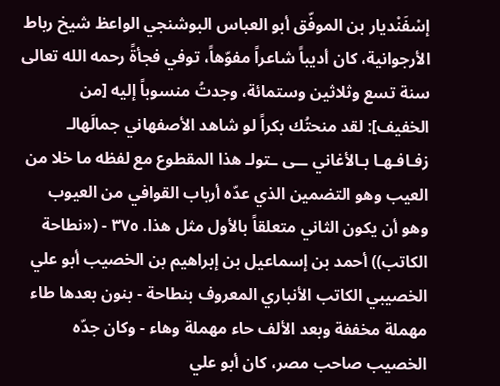إسْفَنْديار بن الموفّق أبو العباس البوشنجي الواعظ شيخ رباط الأرجوانية، كان أديباً شاعراً مفوّهاً، توفي فجأةً رحمه الله تعالى سنة تسع وثلاثين وستمائة، وجدتُ منسوباً إليه [من الخفيف]: لقد منحتُك بكراً لو شاهد الأصفهاني جمالَهالـ زفـافـهـا بـالأغاني ــى ـتولـ هذا المقطوع مع لفظه ما خلا من العيب وهو التضمين الذي عدّه أرباب القوافي من العيوب وهو أن يكون الثاني متعلقاً بالأول مثل هذا. ٣٧٥ - («نطاحة الكاتب)) أحمد بن إسماعيل بن إبراهيم بن الخصيب أبو علي الخصيبي الكاتب الأنباري المعروف بنطاحة - بنون بعدها طاء مهملة مخففة وبعد الألف حاء مهملة وهاء - وكان جدّه الخصيب صاحب مصر، كان أبو علي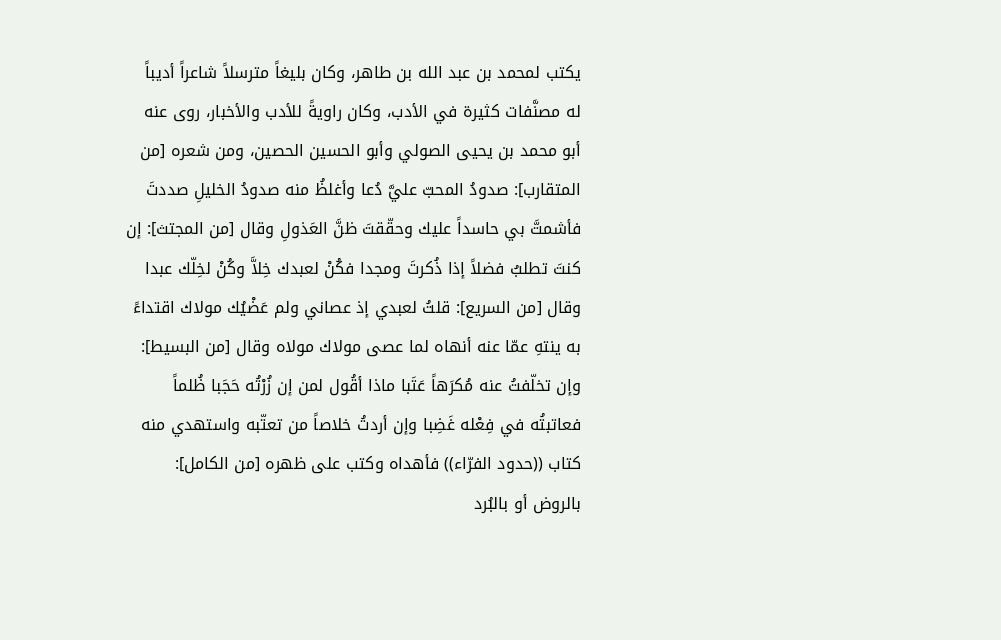يكتب لمحمد بن عبد الله بن طاهر، وكان بليغاً مترسلاً شاعراً أديباً له مصنَّفات كثيرة في الأدب، وكان راويةً للأدب والأخبار، روى عنه أبو محمد بن يحيى الصولي وأبو الحسين الحصين، ومن شعره [من المتقارب]: صدودُ المحبّ عليَّ دُعا وأغلظُ منه صدودُ الخليلِ صددتَ فأشمتَّ بي حاسداً عليك وحقّقتَ ظنَّ العَذولِ وقال [من المجتث]: إن كنتَ تطلبُ فضلاً إذا ذُكرتَ ومجدا فكُنْ لعبدك خِلاَّ وكُنْ لخِلّك عبدا وقال [من السریع]: قلتُ لعبدي إذ عصاني ولم عَضْيُك مولاك اقتداءً به ينتهِ عمّا عنه أنهاه لما عصى مولاك مولاه وقال [من البسيط]: وإن تخلّفتُ عنه مُكرَهاً عَتَبا ماذا أقُول لمن إن زُرْتُه حَجَبا ظُلماً فعاتبتُه في فِعْله غَضِبا وإن أردتُ خلاصاً من تعتّبه واستهدي منه كتاب ((حدود الفرّاء)) فأهداه وكتب على ظهره [من الكامل]: بالروض أو بالبُرد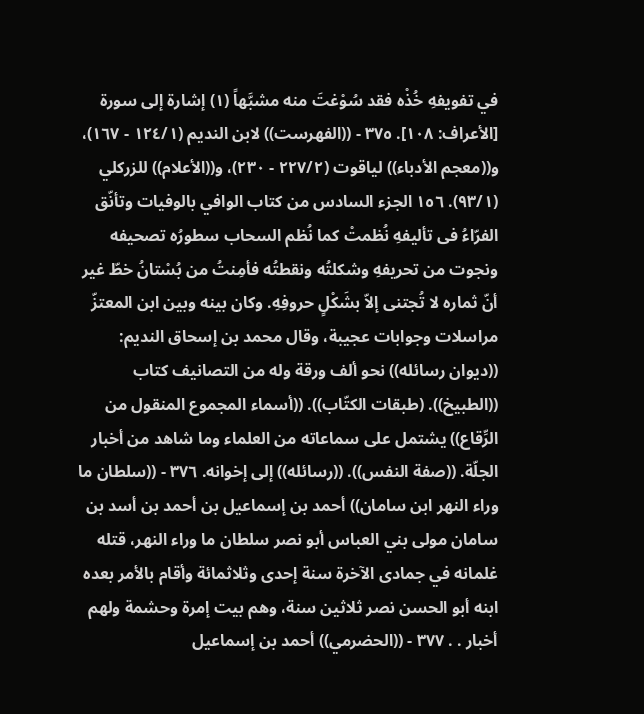في تفويفهِ خُذْه فقد سُوْغتَ منه مشبَّهاً (١) إشارة إلى سورة [الأعراف: ١٠٨]. ٣٧٥ - ((الفهرست)) لابن النديم (١٢٤/١ - ١٦٧)، و((معجم الأدباء)) لياقوت (٢٢٧/٢ - ٢٣٠)، و((الأعلام)) للزركلي (٩٣/١). ١٥٦ الجزء السادس من كتاب الوافي بالوفيات وتأنّق الفرّاءُ فى تأليفهِ نُظمتْ كما نُظم السحاب سطورُه تصحيفه ونجوت من تحريفهِ وشكلتُه ونقطتُه فأمِنتُ من بُسْتانُ خطّ غير أنّ ثماره لا تُجتنى إلاّ بشَكْلٍ حروفِهِ. وكان بينه وبين ابن المعتزّ مراسلات وجوابات عجيبة، وقال محمد بن إسحاق النديم: ((ديوان رسائله)) نحو ألف ورقة وله من التصانيف كتاب ((الطبيخ)). (طبقات الكتّاب)). ((أسماء المجموع المنقول من الرِّقاع)) يشتمل على سماعاته من العلماء وما شاهد من أخبار الجلّة. ((صفة النفس)). ((رسائله)) إلى إخوانه. ٣٧٦ - ((سلطان ما وراء النهر ابن سامان)) أحمد بن إسماعيل بن أحمد بن أسد بن سامان مولى بني العباس أبو نصر سلطان ما وراء النهر، قتله غلمانه في جمادى الآخرة سنة إحدى وثلاثمائة وأقام بالأمر بعده ابنه أبو الحسن نصر ثلاثين سنة، وهم بيت إمرة وحشمة ولهم أخبار . . ٣٧٧ - ((الحضرمي)) أحمد بن إسماعيل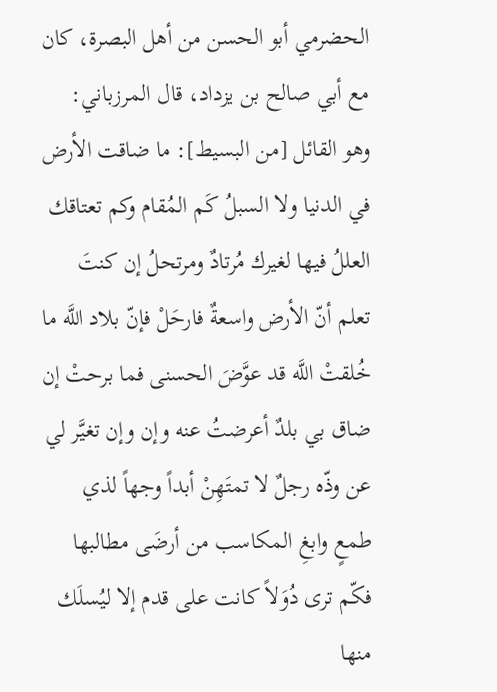الحضرمي أبو الحسن من أهل البصرة، كان مع أبي صالح بن يزداد، قال المرزباني: وهو القائل [من البسيط]: ما ضاقت الأرض في الدنيا ولا السبلُ كَم المُقام وكم تعتاقك العللُ فيها لغيرك مُرتادٌ ومرتحلُ إن كنتَ تعلم أنّ الأرض واسعةٌ فارحَلْ فإنّ بلاد اللَّه ما خُلقتْ اللَّه قد عوَّضَ الحسنى فما برحتْ إن ضاق بي بلدٌ أعرضتُ عنه وإن وإن تغيَّر لي عن وذّه رجلٌ لا تمتَهِنْ أبداً وجهاً لذي طمعٍ وابغِ المكاسب من أرضَى مطالبها فكّم ترى دُوَلاً كانت على قدم إلا ليُسلَك منها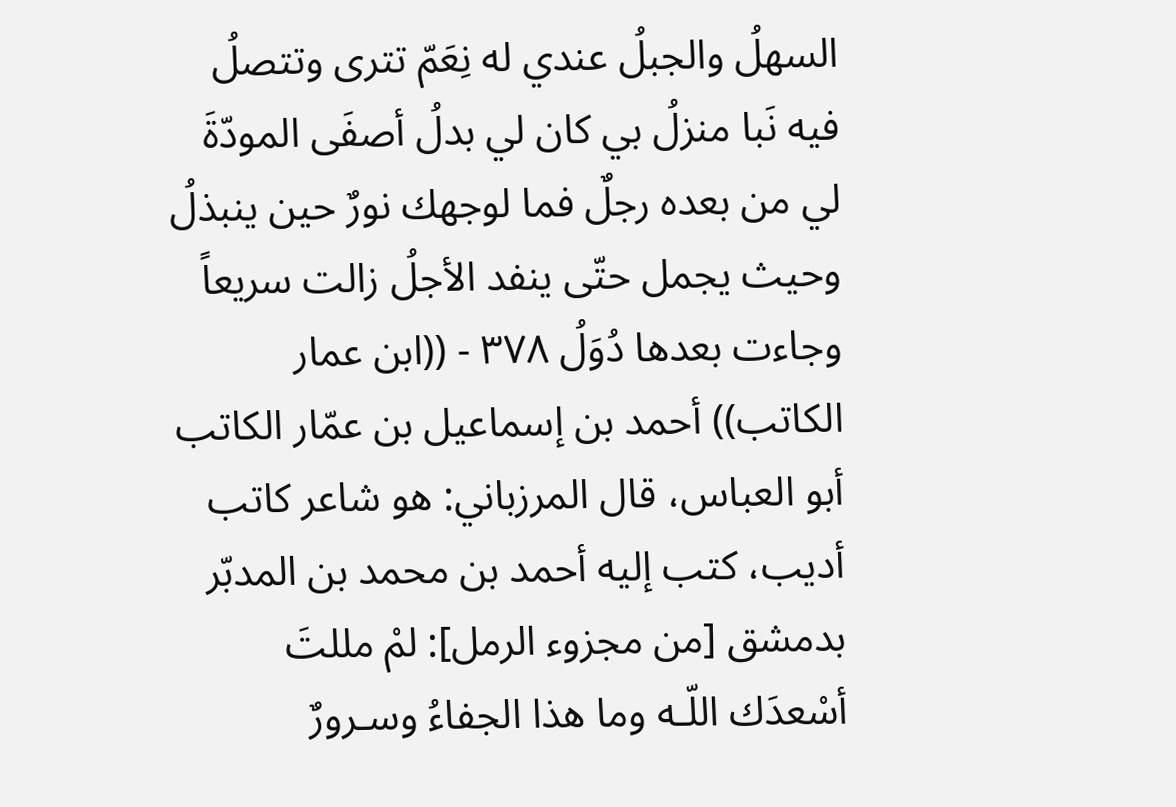السهلُ والجبلُ عندي له نِعَمّ تترى وتتصلُ فيه نَبا منزلُ بي كان لي بدلُ أصفَى المودّةَ لي من بعده رجلٌ فما لوجهك نورٌ حين ينبذلُ وحيث يجمل حتّى ينفد الأجلُ زالت سريعاً وجاءت بعدها دُوَلُ ٣٧٨ - ((ابن عمار الكاتب)) أحمد بن إسماعيل بن عمّار الكاتب أبو العباس، قال المرزباني: هو شاعر كاتب أديب، كتب إليه أحمد بن محمد بن المدبّر بدمشق [من مجزوء الرمل]: لمْ مللتَ أسْعدَك اللّـه وما هذا الجفاءُ وسـرورٌ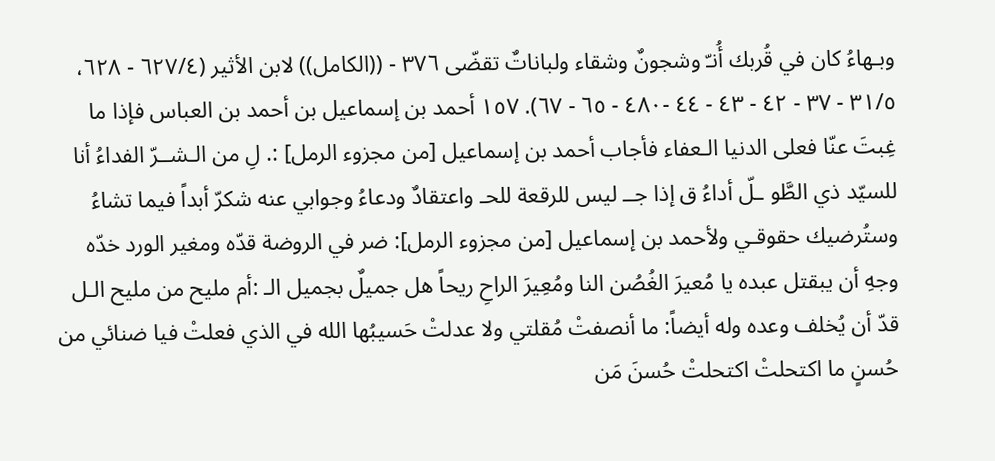وبـهاءُ كان في قُربك أُنـّ وشجونٌ وشقاء ولباناتٌ تقضّى ٣٧٦ - ((الكامل)) لابن الأثير (٦٢٧/٤ - ٦٢٨، ٣١/٥ - ٣٧ - ٤٢ - ٤٣ - ٤٤ -٤٨٠ - ٦٥ - ٦٧). ١٥٧ أحمد بن إسماعيل بن أحمد بن العباس فإذا ما غِبتَ عنّا فعلى الدنيا الـعفاء فأجاب أحمد بن إسماعيل [من مجزوء الرمل] :. لِ من الـشــرّ الفداءُ أنا للسيّد ذي الطَّو ـلّ أداءُ ق إذا جــ ليس للرقعة للحـ واعتقادٌ ودعاءُ وجوابي عنه شكرّ أبداً فيما تشاءُ وستُرضيك حقوقـي ولأحمد بن إسماعيل [من مجزوء الرمل]: ضر في الروضة قدّه ومغير الورد خدّه وجهِ أن يبقتل عبده يا مُعيرَ الغُصُن النا ومُعِيرَ الراحِ ريحاً هل جميلٌ بجميل الـ :أم مليح من مليح الـل قدّ أن يُخلف وعده وله أيضاً: ما أنصفتْ مُقلتي ولا عدلتْ حَسيبُها الله في الذي فعلتْ فيا ضنائي من حُسنٍ ما اكتحلتْ اكتحلتْ حُسنَ مَن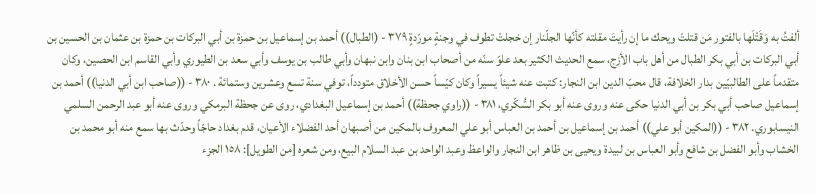ألفتُ به وَقَتْلَها بالفتور مَن قتلتْ ويحك ما إن رأيتَ مقلته كأنّها الجلّنار إن خجلتْ تطوف في وجنةٍ مورّدةٍ ٣٧٩ - (الطبال)) أحمد بن إسماعيل بن حمزة بن أبي البركات بن حمزة بن عثمان بن الحسين بن أبي البركات بن أبي بكر الطبال من أهل باب الأزج، سمع الحديث الكثير بعد علوّ سنّه من أصحاب ابن بنان وابن نبهان وأبي طالب بن يوسف وأبي سعد بن الطيوري وأبي القاسم ابن الحصين، وكان متقدماً على الطالبيّين بدار الخلافة، قال محبّ الدين ابن النجار: كتبت عنه شيئاً يسيراً وكان كيّساً حسن الأخلاق متودداً، توفي سنة تسع وعشرين وستمائة . ٣٨٠ - ((صاحب ابن أبي الدنيا)) أحمد بن إسماعيل صاحب أبي بكر بن أبي الدنيا حكى عنه وروى عنه أبو بكر السُّكّري، ٣٨١ - ((راوي جحظة)) أحمد بن إسماعيل البغدادي، روى عن جحظة البرمكي وروى عنه أبو عبد الرحمن السلمي النيسابوري. ٣٨٢ - ((المكين أبو علي)) أحمد بن إسماعيل بن أحمد بن العباس أبو علي المعروف بالمكين من أصبهان أحد الفضلاء الأعيان، قدم بغداد حاجّاً وحدّث بها سمع منه أبو محمد بن الخشاب وأبو الفضل بن شافع وأبو العباس بن لبيدة ويحيى بن ظاهر ابن النجار والواعظ وعبد الواحد بن عبد السلام البيع، ومن شعره [من الطويل]: ١٥٨ الجزء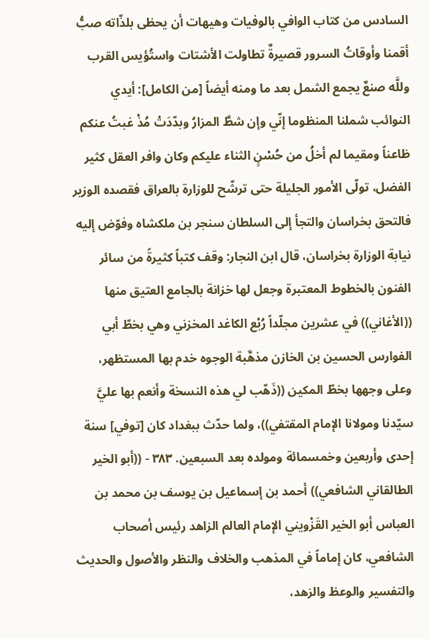السادس من كتاب الوافي بالوفيات وهيهات أن يحظى بلذّاته صبُّ أقمنا وأوقاتُ السرور قصيرةٌ تطاولت الأشتات واستُؤيس القرب وللَّه صنعٌ يجمع الشمل بعد ما ومنه أيضاً [من الكامل]: أيدي النوائب شملنا المنظوما إنّي وإن شطَّ المزارُ وبدّدَتْ مُذْ غبتُ عنكم ظاعناً ومقيما لم أخلُ من حُسْنٍ الثناء عليكم وكان وافر العقل كثير الفضل، تولّى الأمور الجليلة حتى ترشّح للوزارة بالعراق فقصده الوزير فالتحق بخراسان والتجأ إلى السلطان سنجر بن ملكشاه وفوّض إليه نيابة الوزارة بخراسان، قال ابن النجار: وقف كتباً كثيرةً من سائر الفنون بالخطوط المعتبرة وجعل لها خزانة بالجامع العتيق منها ((الأغاني)) في عشرين مجلّداً رُبْع الكاغد المخزني وهي بخطّ أبي الفوارس الحسين بن الخازن مذهَّبة الوجوه خدم بها المستظهر، وعلى وجهها بخطّ المكين ((ذَهّب لي هذه النسخة وأنعم بها عليَّ سيّدنا ومولانا الإمام المقتفي))، ولما حدّث ببغداد كان [توفي] سنة إحدى وأربعين وخمسمائة ومولده بعد السبعين. ٣٨٣ - ((أبو الخير الطالقاني الشافعي)) أحمد بن إسماعيل بن يوسف بن محمد بن العباس أبو الخير القَزْويني الإمام العالم الزاهد رئيس أصحاب الشافعي، كان إماماً في المذهب والخلاف والنظر والأصول والحديث والتفسير والوعظ والزهد،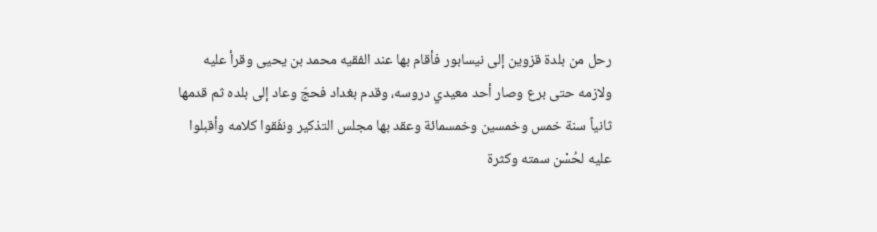رحل من بلدة قزوين إلى نيسابور فأقام بها عند الفقيه محمد بن يحيى وقرأ عليه ولازمه حتى برع وصار أحد معيدي دروسه، وقدم بغداد فحجّ وعاد إلى بلده ثم قدمها ثانياً سنة خمس وخمسين وخمسمائة وعقد بها مجلس التذكير ونفّقوا كلامه وأقبلوا عليه لحُسْن سمته وكثرة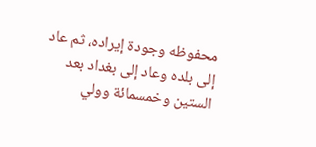محفوظه وجودة إيراده، ثم عاد إلى بلده وعاد إلى بغداد بعد الستين وخمسمائة وولي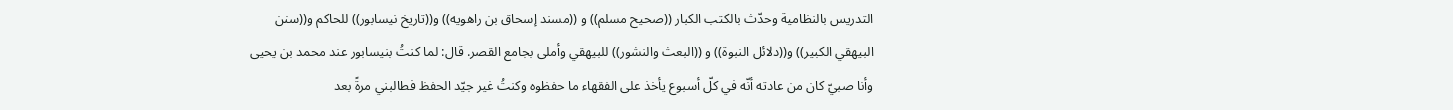التدريس بالنظامية وحدّث بالكتب الكبار ((صحيح مسلم)) و ((مسند إسحاق بن راهويه)) و((تاريخ نيسابور)) للحاكم و((سنن البيهقي الكبير)) و((دلائل النبوة)) و ((البعث والنشور)) للبيهقي وأملى بجامع القصر. قال: لما كنتُ بنيسابور عند محمد بن يحيى وأنا صبيّ كان من عادته أنّه في كلّ أسبوع يأخذ على الفقهاء ما حفظوه وكنتُ غير جيّد الحفظ فطالبني مرةً بعد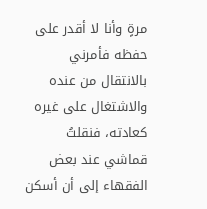مرةٍ وأنا لا أقدر على حفظه فأمرني بالانتقال من عنده والاشتغال على غيره كعادته، فنقلتُ قماشي عند بعض الفقهاء إلى أن أسكن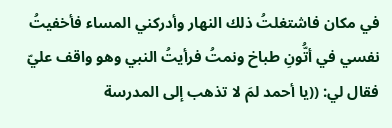في مكان فاشتغلتُ ذلك النهار وأدركني المساء فأخفيتُ نفسي في أتُّونِ طباخ ونمتُ فرأيتُ النبي وهو واقف عليّ فقال لي: ((يا أحمد لمَ لا تذهب إلى المدرسة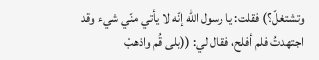وتشتغلّ؟) فقلت: يا رسول الله إنّه لا يأتي منّي شيء وقد اجتهدتُ فلم أفلح، فقال لي: ((بلى قُم واذهبْ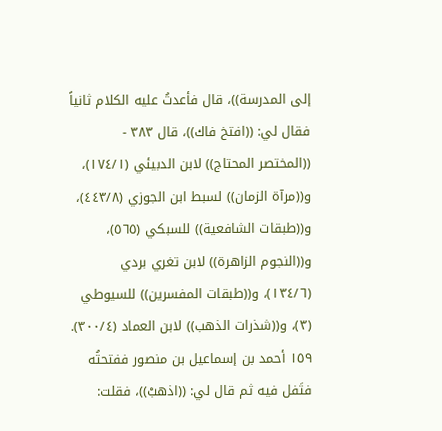إلى المدرسة))، قال فأعدتُ عليه الكلام ثانياً فقال لي: ((افتخ فاك))، قال ٣٨٣ - ((المختصر المحتاج)) لابن الدبيئي (١٧٤/١)، و((مرآة الزمان)) لسبط ابن الجوزي (٤٤٣/٨)، و((طبقات الشافعية)) للسبكي (٥٦٥)، و((النجوم الزاهرة)) لابن تغري بردي (١٣٤/٦)، و((طبقات المفسرين)) للسيوطي (٣)، و((شذرات الذهب)) لابن العماد (٣٠٠/٤). ١٥٩ أحمد بن إسماعيل بن منصور ففتحتُه فتَفل فيه ثم قال لي: ((اذهبْ))، فقلت: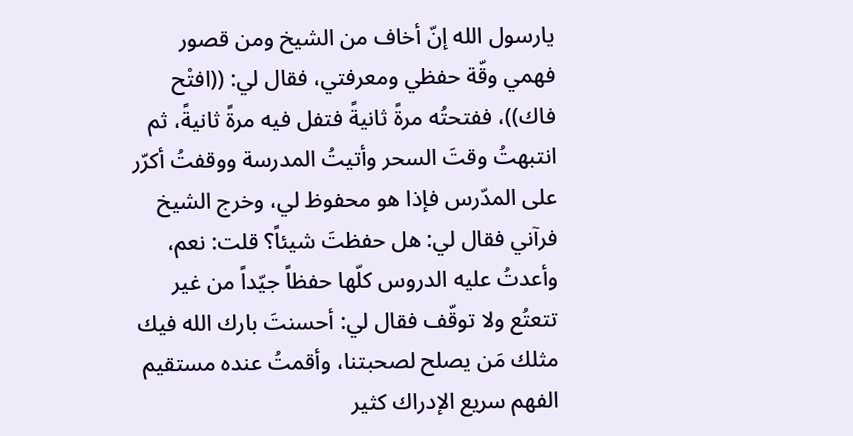يارسول الله إنّ أخاف من الشيخ ومن قصور فهمي وقّة حفظي ومعرفتي، فقال لي: ((افتْح فاك))، ففتحتُه مرةً ثانيةً فتفل فيه مرةً ثانيةً، ثم انتبهتُ وقتَ السحر وأتيتُ المدرسة ووقفتُ أكرّر على المدّرس فإذا هو محفوظ لي، وخرج الشيخ فرآني فقال لي: هل حفظتَ شيئاً؟ قلت: نعم، وأعدتُ عليه الدروس كلّها حفظاً جيّداً من غير تتعتُع ولا توقّف فقال لي: أحسنتَ بارك الله فيك مثلك مَن يصلح لصحبتنا، وأقمتُ عنده مستقيم الفهم سريع الإدراك كثير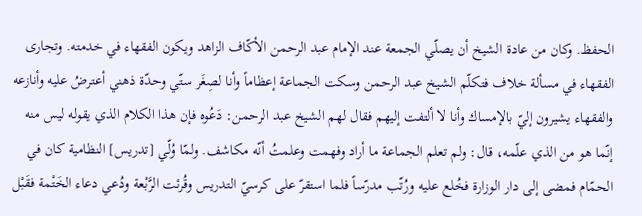الحفظ. وكان من عادة الشيخ أن يصلّي الجمعة عند الإمام عبد الرحمن الأكّاف الزاهد ويكون الفقهاء في خدمته. وتجارى الفقهاء في مسألة خلاف فتكلّم الشيخ عبد الرحمن وسكت الجماعة إعظاماً وأنا لصِغَر ستّي وحدّة ذهني أعترضُ عليه وأنازعه والفقهاء يشيرون إليّ بالإمساك وأنا لا ألتفت إليهم فقال لهم الشيخ عبد الرحمن: دَعُوه فإن هذا الكلام الذي يقوله ليس منه إنّما هو من الذي علّمه، قال: ولم تعلم الجماعة ما أراد وفهمت وعلمتُ أنّه مكاشف. ولمّا وُلّي [تدريس] النظامية كان في الحمّام فمضى إلى دار الوزارة فخُلع عليه ورُتّب مدرّساً فلما استقرّ على كرسيّ التدريس وقُرئت الرَّبْعة ودُعي دعاء الخَتْمة فقَبْل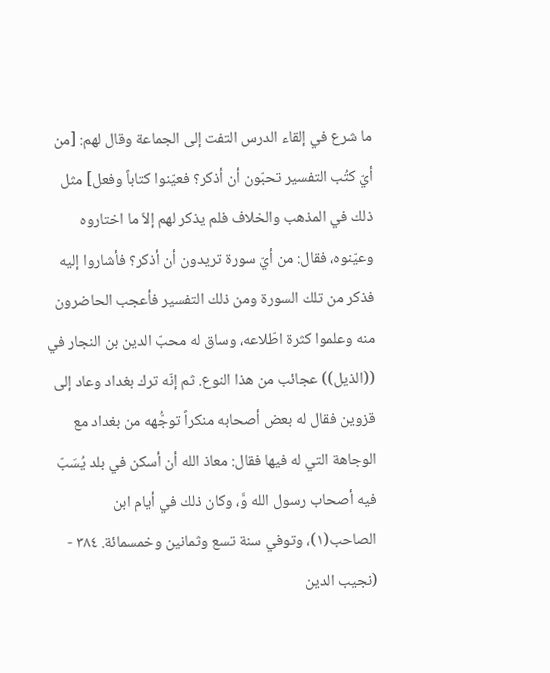ما شرع في إلقاء الدرس التفت إلى الجماعة وقال لهم: [من أيّ كتُب التفسير تحبّون أن أذكر؟ فعيّنوا كتاباً وفعل] مثل ذلك في المذهب والخلاف فلم يذكر لهم إلاّ ما اختاروه وعيّنوه، فقال: من أيّ سورة تريدون أن أذكر؟ فأشاروا إليه فذكر من تلك السورة ومن ذلك التفسير فأعجب الحاضرون منه وعلموا كثرة اطّلاعه، وساق له محبّ الدين بن النجار في ((الذيل)) عجائب من هذا النوع. ثم إنّه ترك بغداد وعاد إلى قزوين فقال له بعض أصحابه منكراً توجُّهه من بغداد مع الوجاهة التي له فيها فقال: معاذ الله أن أسكن في بلد يُسَبّ فيه أصحاب رسول الله وَّ، وكان ذلك في أيام ابن الصاحب(١)، وتوفي سنة تسع وثمانين وخمسمائة. ٣٨٤ - (نجيب الدين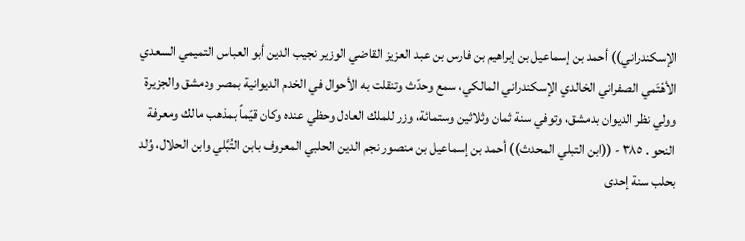الإسكندراني)) أحمد بن إسماعيل بن إبراهيم بن فارس بن عبد العزيز القاضي الوزير نجيب الدين أبو العباس التميمي السعدي الأهْتَمي الصفراني الخالدي الإسكندراني المالكي، سمع وحدّث وتنقلت به الأحوال في الخدم الديوانية بمصر ودمشق والجزيرة وولي نظر الديوان بدمشق، وتوفي سنة ثمان وثلاثين وستمائة، وزر للملك العادل وحظي عنده وكان قيّماً بمذهب مالك ومعرفة النحو . ٣٨٥ - ((ابن التبلي المحدث)) أحمد بن إسماعيل بن منصور نجم الدين الحلبي المعروف بابن التُبَّلي وابن الحلال، وُلد بحلب سنة إحدى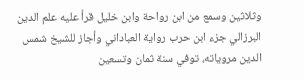وثلاثين وسمع من ابن رواحة وابن خليل قرأ عليه علم الدين البرزالي جزء ابن حرب رواية العباداني وأجاز للشيخ شمس الدين مروياته، توفي سنة ثمان وتسعين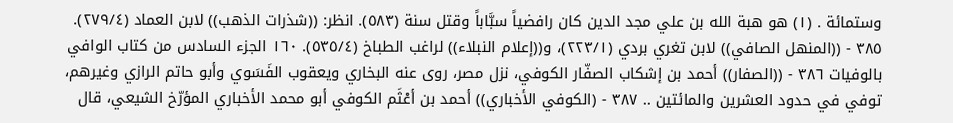وستمائة . (١) هو هبة الله بن علي مجد الدين كان رافضياً سبَّاباً وقتل سنة (٥٨٣). انظر: ((شذرات الذهب)) لابن العماد (٢٧٩/٤). ٣٨٥ - ((المنهل الصافي)) لابن تغري بردي (٢٢٣/١)، و((إعلام النبلاء)) لراغب الطباخ (٥٣٥/٤). ١٦٠ الجزء السادس من كتاب الوافي بالوفيات ٣٨٦ - ((الصفار)) أحمد بن إشكاب الصفّار الكوفي، نزل مصر، روى عنه البخاري ويعقوب الفَسَوي وأبو حاتم الرازي وغيرهم، توفي في حدود العشرين والمائتين .. ٣٨٧ - (الكوفي الأخباري)) أحمد بن أعْثَم الكوفي أبو محمد الأخباري المؤرّخ الشيعي، قال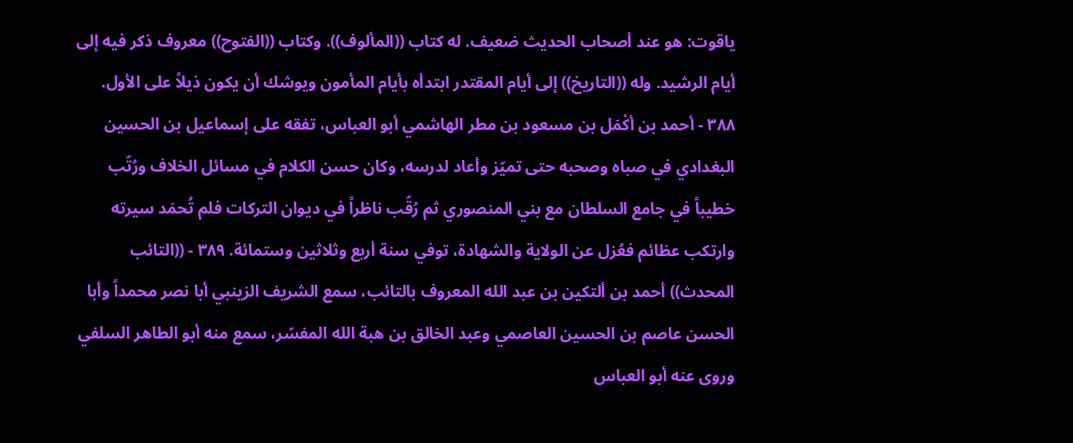ياقوت: هو عند أصحاب الحديث ضعيف. له كتاب ((المألوف)). وكتاب ((الفتوح)) معروف ذكر فيه إلى أيام الرشيد. وله ((التاريخ)) إلى أيام المقتدر ابتدأه بأيام المأمون ويوشك أن يكون ذيلاً على الأول. ٣٨٨ - أحمد بن أكْمَل بن مسعود بن مطر الهاشمي أبو العباس، تفقه على إسماعيل بن الحسين البغدادي في صباه وصحبه حتى تميّز وأعاد لدرسه، وكان حسن الكلام في مسائل الخلاف ورُتّب خطيباً في جامع السلطان مع بني المنصوري ثم رُقّب ناظراً في ديوان التركات فلم تُحمَد سيرته وارتكب عظائم فعُزل عن الولاية والشهادة، توفي سنة أربع وثلاثين وستمائة. ٣٨٩ - ((التائب المحدث)) أحمد بن ألتكين بن عبد الله المعروف بالتائب، سمع الشريف الزينبي أبا نصر محمداً وأبا الحسن عاصم بن الحسين العاصمي وعبد الخالق بن هبة الله المفسّر، سمع منه أبو الطاهر السلفي وروى عنه أبو العباس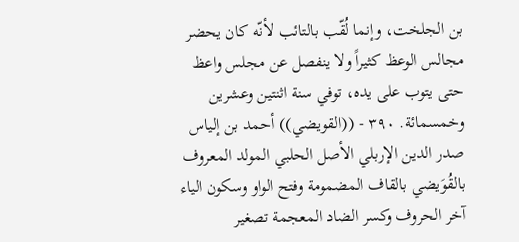بن الجلخت، وإنما لُقّب بالتائب لأنّه كان يحضر مجالس الوعظ كثيراً ولا ينفصل عن مجلس واعظ حتى يتوب على يده، توفي سنة اثنتين وعشرين وخمسمائة. ٣٩٠ - ((القويضي)) أحمد بن إلياس صدر الدين الإربلي الأصل الحلبي المولد المعروف بالقُوَيضي بالقاف المضمومة وفتح الواو وسكون الياء آخر الحروف وكسر الضاد المعجمة تصغير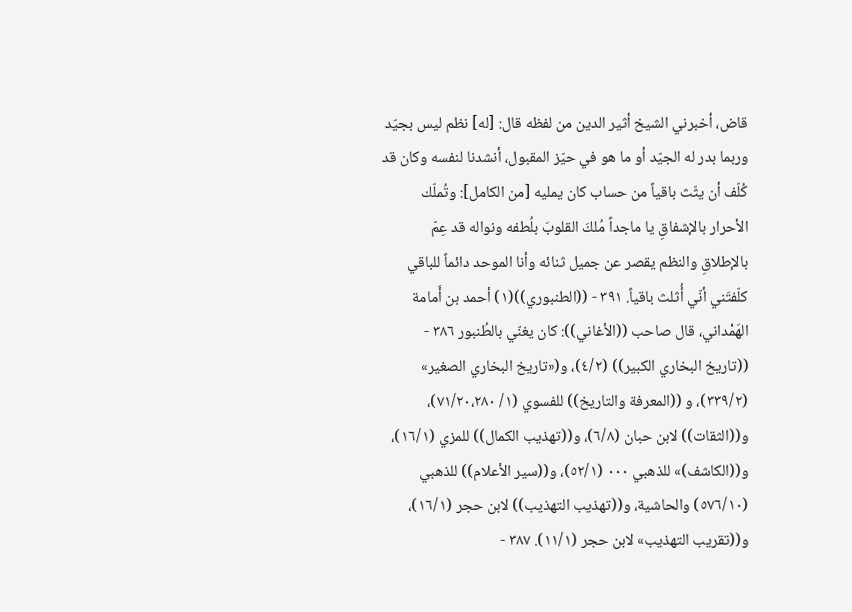قاض، أخبرني الشيخ أثير الدين من لفظه قال: [له] نظم ليس بجيّد وربما بدر له الجيّد أو ما هو في حيّز المقبول، أنشدنا لنفسه وكان قد كُلّف أن يثّث باقياً من حساب كان يمليه [من الكامل]: وتُملّك الأحرار بالإشفاقِ يا ماجداً مُلكَ القلوبَ بلُطفه ونواله قد عِمّ بالإطلاقِ والنظم يقصر عن جميل ثنائه وأنا الموحد دائماً للباقي كلّفتَني أنّي أُثلث باقياً. ٣٩١ - ((الطنبوري))(١) أحمد بن أَمامة الهَمْداني، قال صاحب ((الأغاني)): كان يغنّي بالطُنبور ٣٨٦ - ((تاريخ البخاري الكبير)) (٤/٢)، و(«تاريخ البخاري الصغير» (٣٣٩/٢)، و ((المعرفة والتاريخ)) للفسوي (١/ ٧١/٢٠،٢٨٠)، و((الثقات)) لابن حبان (٦/٨)، و((تهذيب الكمال)) للمزي (١٦/١)، و((الكاشف)» للذهبي ٠٠٠ (٥٢/١)، و((سير الأعلام)) للذهبي (٥٧٦/١٠) والحاشية، و((تهذيب التهذيب)) لابن حجر (١٦/١)، و((تقريب التهذيب» لابن حجر (١١/١). ٣٨٧ -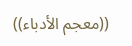((معجم الأدباء))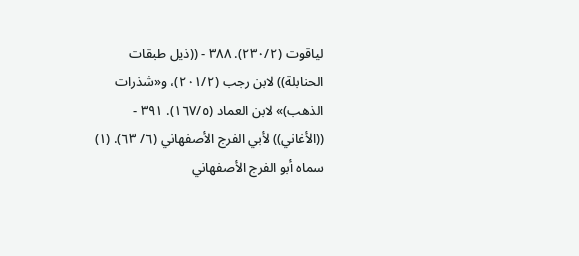لياقوت (٢٣٠/٢). ٣٨٨ - ((ذيل طبقات الحنابلة)) لابن رجب (٢٠١/٢)، و«شذرات الذهب)» لابن العماد (١٦٧/٥). ٣٩١ - ((الأغاني)) لأبي الفرج الأصفهاني (٦/ ٦٣). (١) سماه أبو الفرج الأصفهاني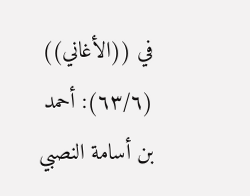في ((الأغاني)) (٦٣/٦): أحمد بن أسامة النصبي